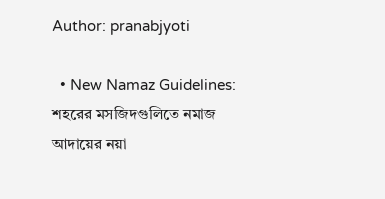Author: pranabjyoti

  • New Namaz Guidelines: শহরের মসজিদগুলিতে নমাজ আদায়ের নয়া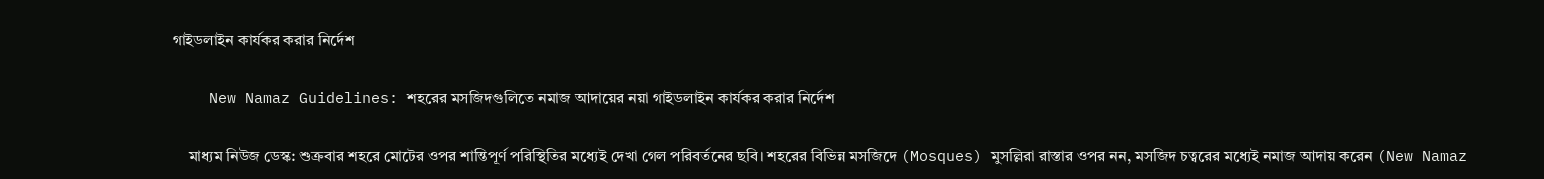গাইডলাইন কার্যকর করার নির্দেশ

    New Namaz Guidelines: শহরের মসজিদগুলিতে নমাজ আদায়ের নয়া গাইডলাইন কার্যকর করার নির্দেশ

    মাধ্যম নিউজ ডেস্ক: শুক্রবার শহরে মোটের ওপর শান্তিপূর্ণ পরিস্থিতির মধ্যেই দেখা গেল পরিবর্তনের ছবি। শহরের বিভিন্ন মসজিদে (Mosques) মুসল্লিরা রাস্তার ওপর নন, মসজিদ চত্বরের মধ্যেই নমাজ আদায় করেন (New Namaz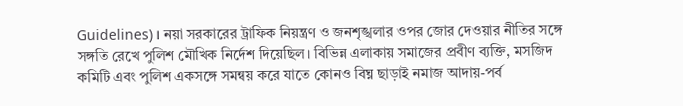Guidelines)। নয়া সরকারের ট্রাফিক নিয়ন্ত্রণ ও জনশৃঙ্খলার ওপর জোর দেওয়ার নীতির সঙ্গে সঙ্গতি রেখে পুলিশ মৌখিক নির্দেশ দিয়েছিল। বিভিন্ন এলাকায় সমাজের প্রবীণ ব্যক্তি, মসজিদ কমিটি এবং পুলিশ একসঙ্গে সমন্বয় করে যাতে কোনও বিঘ্ন ছাড়াই নমাজ আদায়-পর্ব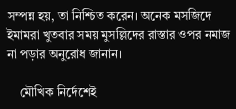সম্পন্ন হয়, তা নিশ্চিত করেন। অনেক মসজিদে ইমামরা খুতবার সময় মুসল্লিদের রাস্তার ওপর নমাজ না পড়ার অনুরোধ জানান।

    মৌখিক নির্দেশেই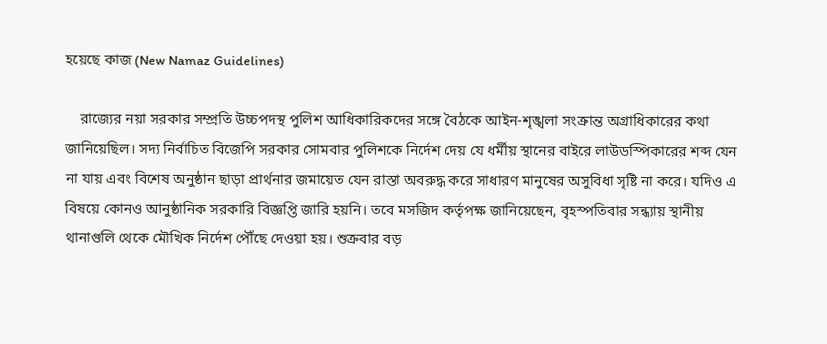হয়েছে কাজ (New Namaz Guidelines)

    রাজ্যের নয়া সরকার সম্প্রতি উচ্চপদস্থ পুলিশ আধিকারিকদের সঙ্গে বৈঠকে আইন-শৃঙ্খলা সংক্রান্ত অগ্রাধিকারের কথা জানিয়েছিল। সদ্য নির্বাচিত বিজেপি সরকার সোমবার পুলিশকে নির্দেশ দেয় যে ধর্মীয় স্থানের বাইরে লাউডস্পিকারের শব্দ যেন না যায় এবং বিশেষ অনুষ্ঠান ছাড়া প্রার্থনার জমায়েত যেন রাস্তা অবরুদ্ধ করে সাধারণ মানুষের অসুবিধা সৃষ্টি না করে। যদিও এ বিষয়ে কোনও আনুষ্ঠানিক সরকারি বিজ্ঞপ্তি জারি হয়নি। তবে মসজিদ কর্তৃপক্ষ জানিয়েছেন, বৃহস্পতিবার সন্ধ্যায় স্থানীয় থানাগুলি থেকে মৌখিক নির্দেশ পৌঁছে দেওয়া হয়। শুক্রবার বড়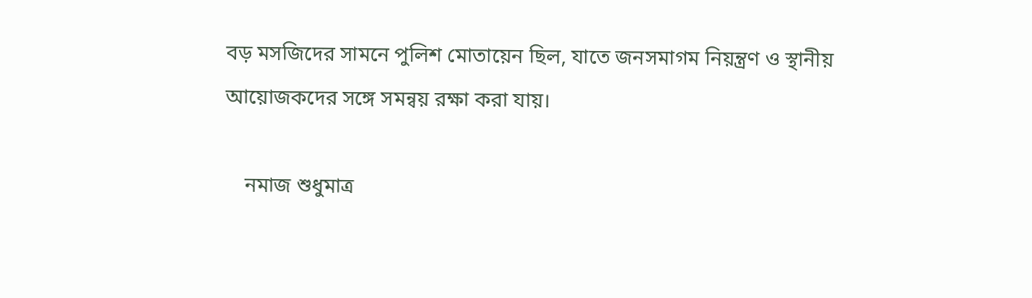বড় মসজিদের সামনে পুলিশ মোতায়েন ছিল, যাতে জনসমাগম নিয়ন্ত্রণ ও স্থানীয় আয়োজকদের সঙ্গে সমন্বয় রক্ষা করা যায়।

    নমাজ শুধুমাত্র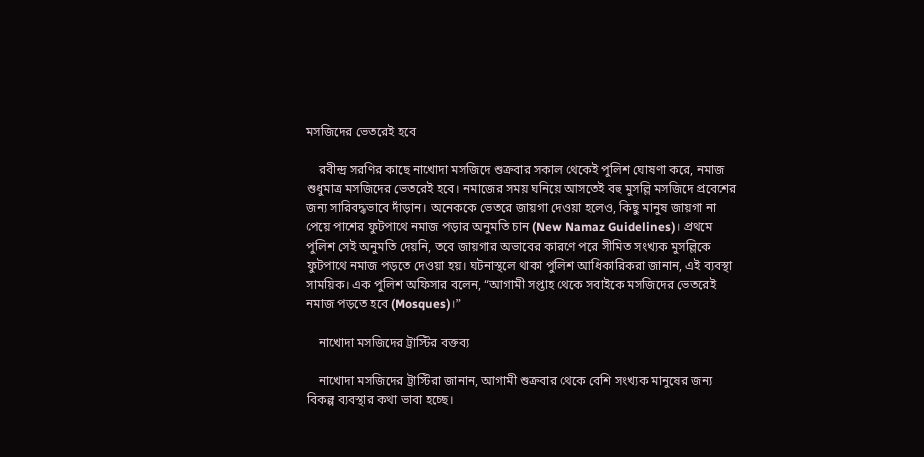মসজিদের ভেতরেই হবে

    রবীন্দ্র সরণির কাছে নাখোদা মসজিদে শুক্রবার সকাল থেকেই পুলিশ ঘোষণা করে, নমাজ শুধুমাত্র মসজিদের ভেতরেই হবে। নমাজের সময় ঘনিয়ে আসতেই বহু মুসল্লি মসজিদে প্রবেশের জন্য সারিবদ্ধভাবে দাঁড়ান। অনেককে ভেতরে জায়গা দেওয়া হলেও, কিছু মানুষ জায়গা না পেয়ে পাশের ফুটপাথে নমাজ পড়ার অনুমতি চান (New Namaz Guidelines)। প্রথমে পুলিশ সেই অনুমতি দেয়নি, তবে জায়গার অভাবের কারণে পরে সীমিত সংখ্যক মুসল্লিকে ফুটপাথে নমাজ পড়তে দেওয়া হয়। ঘটনাস্থলে থাকা পুলিশ আধিকারিকরা জানান, এই ব্যবস্থা সাময়িক। এক পুলিশ অফিসার বলেন, “আগামী সপ্তাহ থেকে সবাইকে মসজিদের ভেতরেই নমাজ পড়তে হবে (Mosques)।”

    নাখোদা মসজিদের ট্রাস্টির বক্তব্য

    নাখোদা মসজিদের ট্রাস্টিরা জানান, আগামী শুক্রবার থেকে বেশি সংখ্যক মানুষের জন্য বিকল্প ব্যবস্থার কথা ভাবা হচ্ছে।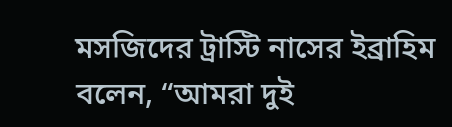মসজিদের ট্রাস্টি নাসের ইব্রাহিম বলেন, “আমরা দুই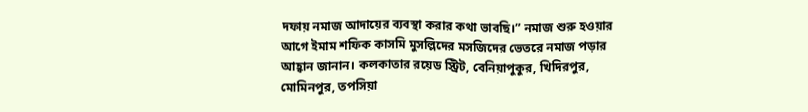দফায় নমাজ আদায়ের ব্যবস্থা করার কথা ভাবছি।” নমাজ শুরু হওয়ার আগে ইমাম শফিক কাসমি মুসল্লিদের মসজিদের ভেতরে নমাজ পড়ার আহ্বান জানান। কলকাতার রয়েড স্ট্রিট, বেনিয়াপুকুর, খিদিরপুর, মোমিনপুর, তপসিয়া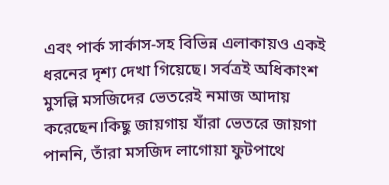এবং পার্ক সার্কাস-সহ বিভিন্ন এলাকায়ও একই ধরনের দৃশ্য দেখা গিয়েছে। সর্বত্রই অধিকাংশ মুসল্লি মসজিদের ভেতরেই নমাজ আদায় করেছেন।কিছু জায়গায় যাঁরা ভেতরে জায়গা পাননি, তাঁরা মসজিদ লাগোয়া ফুটপাথে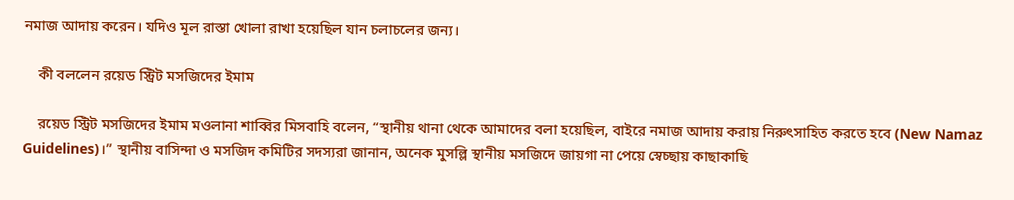নমাজ আদায় করেন। যদিও মূল রাস্তা খোলা রাখা হয়েছিল যান চলাচলের জন্য।

    কী বললেন রয়েড স্ট্রিট মসজিদের ইমাম

    রয়েড স্ট্রিট মসজিদের ইমাম মওলানা শাব্বির মিসবাহি বলেন, “স্থানীয় থানা থেকে আমাদের বলা হয়েছিল, বাইরে নমাজ আদায় করায় নিরুৎসাহিত করতে হবে (New Namaz Guidelines)।” স্থানীয় বাসিন্দা ও মসজিদ কমিটির সদস্যরা জানান, অনেক মুসল্লি স্থানীয় মসজিদে জায়গা না পেয়ে স্বেচ্ছায় কাছাকাছি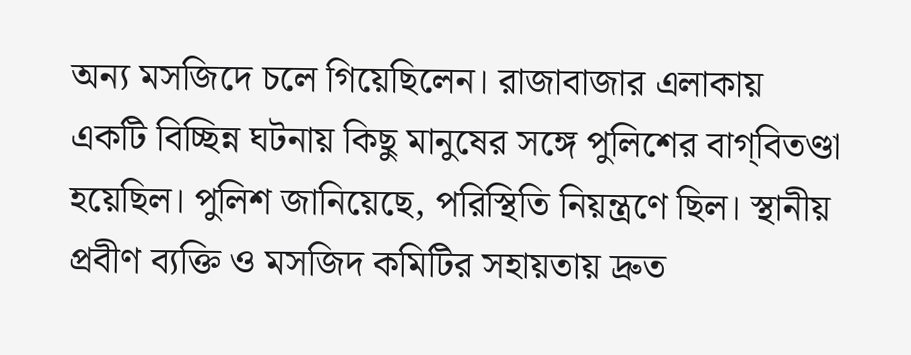অন্য মসজিদে চলে গিয়েছিলেন। রাজাবাজার এলাকায় একটি বিচ্ছিন্ন ঘটনায় কিছু মানুষের সঙ্গে পুলিশের বাগ্‌বিতণ্ডা হয়েছিল। পুলিশ জানিয়েছে, পরিস্থিতি নিয়ন্ত্রণে ছিল। স্থানীয় প্রবীণ ব্যক্তি ও মসজিদ কমিটির সহায়তায় দ্রুত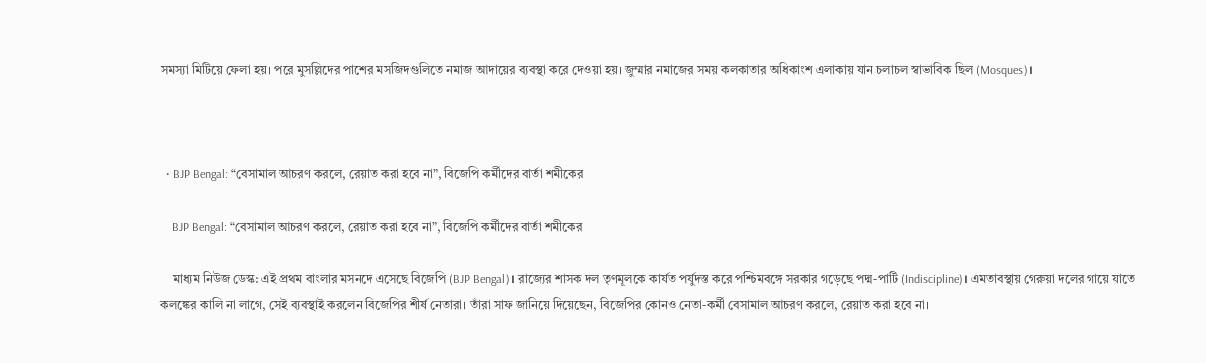সমস্যা মিটিয়ে ফেলা হয়। পরে মুসল্লিদের পাশের মসজিদগুলিতে নমাজ আদায়ের ব্যবস্থা করে দেওয়া হয়। জুম্মার নমাজের সময় কলকাতার অধিকাংশ এলাকায় যান চলাচল স্বাভাবিক ছিল (Mosques)।



  • BJP Bengal: “বেসামাল আচরণ করলে, রেয়াত করা হবে না”, বিজেপি কর্মীদের বার্তা শমীকের

    BJP Bengal: “বেসামাল আচরণ করলে, রেয়াত করা হবে না”, বিজেপি কর্মীদের বার্তা শমীকের

    মাধ্যম নিউজ ডেস্ক: এই প্রথম বাংলার মসনদে এসেছে বিজেপি (BJP Bengal)। রাজ্যের শাসক দল তৃণমূলকে কার্যত পর্যুদস্ত করে পশ্চিমবঙ্গে সরকার গড়েছে পদ্ম-পার্টি (Indiscipline)। এমতাবস্থায় গেরুয়া দলের গায়ে যাতে কলঙ্কের কালি না লাগে, সেই ব্যবস্থাই করলেন বিজেপির শীর্ষ নেতারা। তাঁরা সাফ জানিয়ে দিয়েছেন, বিজেপির কোনও নেতা-কর্মী বেসামাল আচরণ করলে, রেয়াত করা হবে না।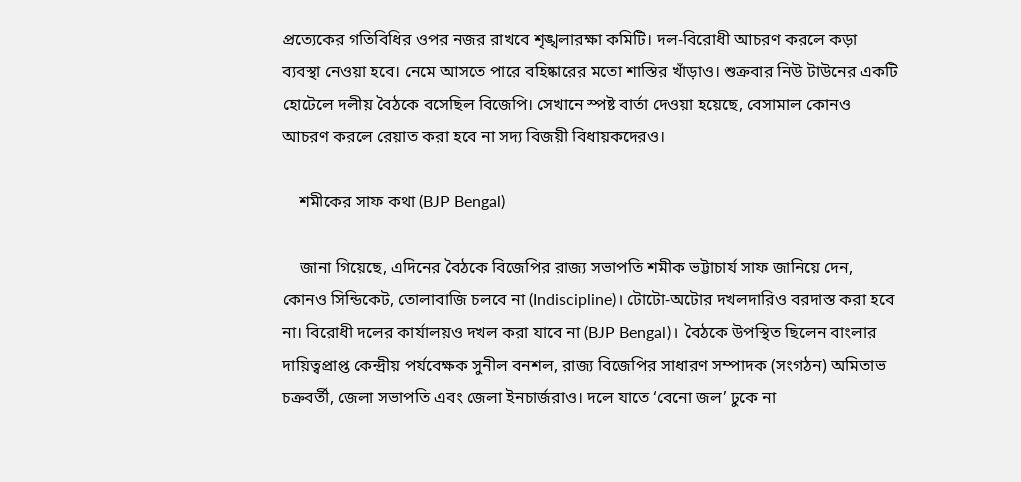প্রত্যেকের গতিবিধির ওপর নজর রাখবে শৃঙ্খলারক্ষা কমিটি। দল-বিরোধী আচরণ করলে কড়া ব্যবস্থা নেওয়া হবে। নেমে আসতে পারে বহিষ্কারের মতো শাস্তির খাঁড়াও। শুক্রবার নিউ টাউনের একটি হোটেলে দলীয় বৈঠকে বসেছিল বিজেপি। সেখানে স্পষ্ট বার্তা দেওয়া হয়েছে, বেসামাল কোনও আচরণ করলে রেয়াত করা হবে না সদ্য বিজয়ী বিধায়কদেরও।

    শমীকের সাফ কথা (BJP Bengal)

    জানা গিয়েছে, এদিনের বৈঠকে বিজেপির রাজ্য সভাপতি শমীক ভট্টাচার্য সাফ জানিয়ে দেন, কোনও সিন্ডিকেট, তোলাবাজি চলবে না (Indiscipline)। টোটো-অটোর দখলদারিও বরদাস্ত করা হবে না। বিরোধী দলের কার্যালয়ও দখল করা যাবে না (BJP Bengal)।  বৈঠকে উপস্থিত ছিলেন বাংলার দায়িত্বপ্রাপ্ত কেন্দ্রীয় পর্যবেক্ষক সুনীল বনশল, রাজ্য বিজেপির সাধারণ সম্পাদক (সংগঠন) অমিতাভ চক্রবর্তী, জেলা সভাপতি এবং জেলা ইনচার্জরাও। দলে যাতে ‘বেনো জল’ ঢুকে না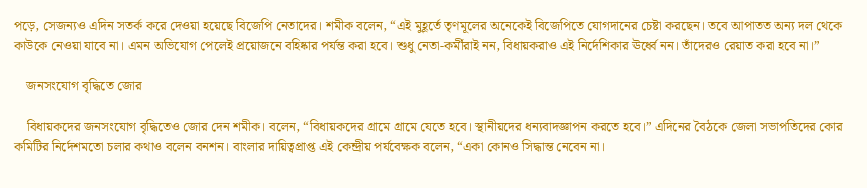পড়ে, সেজন্যও এদিন সতর্ক করে দেওয়া হয়েছে বিজেপি নেতাদের। শমীক বলেন, “এই মুহূর্তে তৃণমূলের অনেকেই বিজেপিতে যোগদানের চেষ্টা করছেন। তবে আপাতত অন্য দল থেকে কাউকে নেওয়া যাবে না। এমন অভিযোগ পেলেই প্রয়োজনে বহিষ্কার পর্যন্ত করা হবে। শুধু নেতা-কর্মীরাই নন, বিধায়করাও এই নির্দেশিকার ঊর্ধ্বে নন। তাঁদেরও রেয়াত করা হবে না।”

    জনসংযোগ বৃদ্ধিতে জোর

    বিধায়কদের জনসংযোগ বৃদ্ধিতেও জোর দেন শমীক। বলেন, “বিধায়কদের গ্রামে গ্রামে যেতে হবে। স্থানীয়দের ধন্যবাদজ্ঞাপন করতে হবে।” এদিনের বৈঠকে জেলা সভাপতিদের কোর কমিটির নির্দেশমতো চলার কথাও বলেন বনশন। বাংলার দায়িত্বপ্রাপ্ত এই কেন্দ্রীয় পর্যবেক্ষক বলেন, “একা কোনও সিদ্ধান্ত নেবেন না।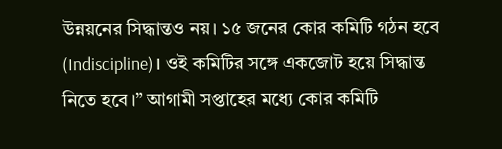উন্নয়নের সিদ্ধান্তও নয়। ১৫ জনের কোর কমিটি গঠন হবে (Indiscipline)। ওই কমিটির সঙ্গে একজোট হয়ে সিদ্ধান্ত নিতে হবে।” আগামী সপ্তাহের মধ্যে কোর কমিটি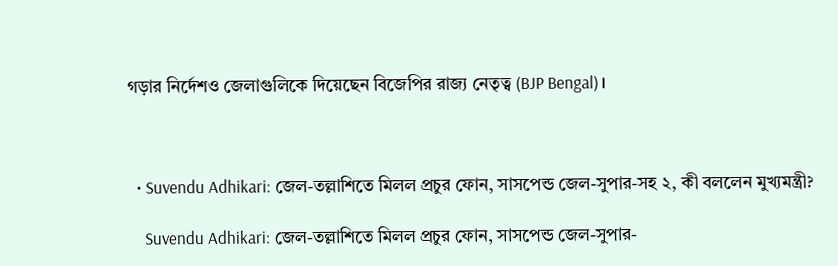গড়ার নির্দেশও জেলাগুলিকে দিয়েছেন বিজেপির রাজ্য নেতৃত্ব (BJP Bengal)।



  • Suvendu Adhikari: জেল-তল্লাশিতে মিলল প্রচুর ফোন, সাসপেন্ড জেল-সুপার-সহ ২, কী বললেন মুখ্যমন্ত্রী?

    Suvendu Adhikari: জেল-তল্লাশিতে মিলল প্রচুর ফোন, সাসপেন্ড জেল-সুপার-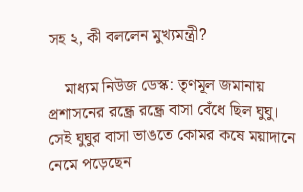সহ ২, কী বললেন মুখ্যমন্ত্রী?

    মাধ্যম নিউজ ডেস্ক: তৃণমূল জমানায় প্রশাসনের রন্ধ্রে রন্ধ্রে বাসা বেঁধে ছিল ঘুঘু। সেই ঘুঘুর বাসা ভাঙতে কোমর কষে ময়াদানে নেমে পড়েছেন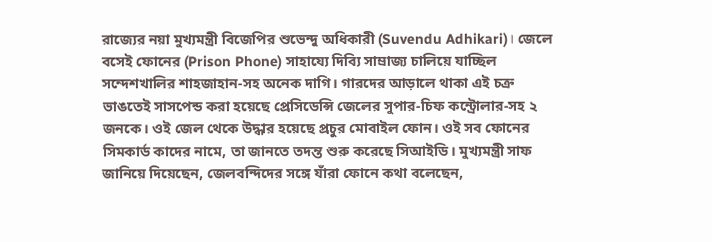রাজ্যের নয়া মুখ্যমন্ত্রী বিজেপির শুভেন্দু অধিকারী (Suvendu Adhikari)। জেলে বসেই ফোনের (Prison Phone) সাহায্যে দিব্যি সাম্রাজ্য চালিয়ে যাচ্ছিল সন্দেশখালির শাহজাহান-সহ অনেক দাগি। গারদের আড়ালে থাকা এই চক্র ভাঙতেই সাসপেন্ড করা হয়েছে প্রেসিডেন্সি জেলের সুপার-চিফ কন্ট্রোলার-সহ ২ জনকে। ওই জেল থেকে উদ্ধার হয়েছে প্রচুর মোবাইল ফোন। ওই সব ফোনের সিমকার্ড কাদের নামে, তা জানতে তদন্ত শুরু করেছে সিআইডি। মুখ্যমন্ত্রী সাফ জানিয়ে দিয়েছেন, জেলবন্দিদের সঙ্গে যাঁরা ফোনে কথা বলেছেন,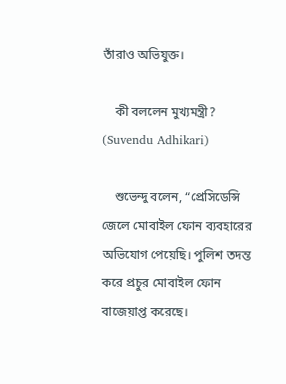তাঁরাও অভিযুক্ত।

    কী বললেন মুখ্যমন্ত্রী? (Suvendu Adhikari)

    শুভেন্দু বলেন, “প্রেসিডেন্সি জেলে মোবাইল ফোন ব্যবহারের অভিযোগ পেয়েছি। পুলিশ তদন্ত করে প্রচুর মোবাইল ফোন বাজেয়াপ্ত করেছে।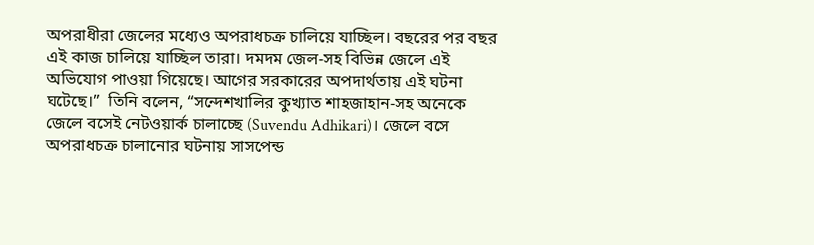অপরাধীরা জেলের মধ্যেও অপরাধচক্র চালিয়ে যাচ্ছিল। বছরের পর বছর এই কাজ চালিয়ে যাচ্ছিল তারা। দমদম জেল-সহ বিভিন্ন জেলে এই অভিযোগ পাওয়া গিয়েছে। আগের সরকারের অপদার্থতায় এই ঘটনা ঘটেছে।”  তিনি বলেন, “সন্দেশখালির কুখ্যাত শাহজাহান-সহ অনেকে জেলে বসেই নেটওয়ার্ক চালাচ্ছে (Suvendu Adhikari)। জেলে বসে অপরাধচক্র চালানোর ঘটনায় সাসপেন্ড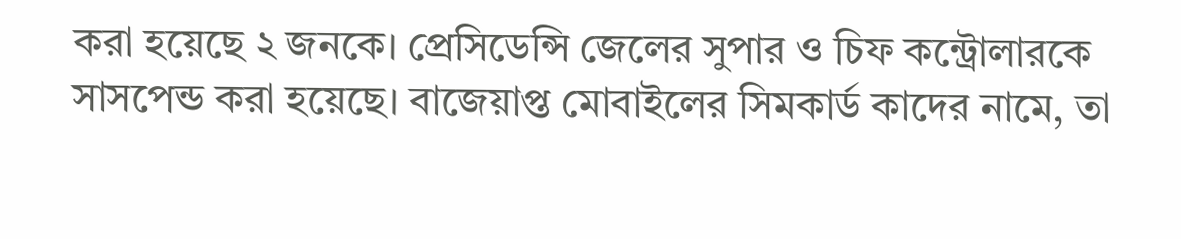করা হয়েছে ২ জনকে। প্রেসিডেন্সি জেলের সুপার ও চিফ কন্ট্রোলারকে সাসপেন্ড করা হয়েছে। বাজেয়াপ্ত মোবাইলের সিমকার্ড কাদের নামে, তা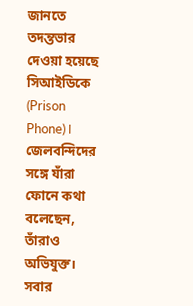জানতে তদন্তভার দেওয়া হয়েছে সিআইডিকে (Prison Phone)। জেলবন্দিদের সঙ্গে যাঁরা ফোনে কথা বলেছেন, তাঁরাও অভিযুক্ত। সবার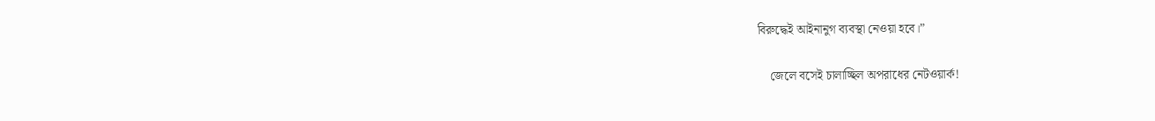বিরুদ্ধেই আইনানুগ ব্যবস্থা নেওয়া হবে।”

    জেলে বসেই চালাচ্ছিল অপরাধের নেটওয়ার্ক!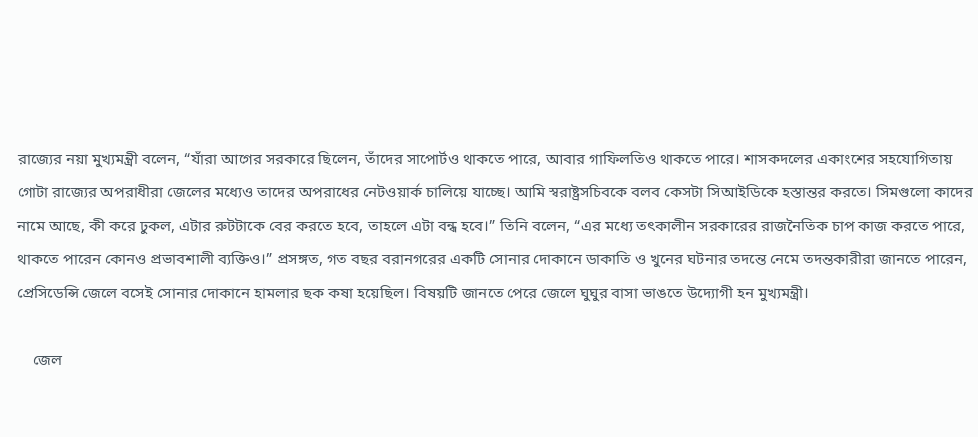রাজ্যের নয়া মুখ্যমন্ত্রী বলেন, “যাঁরা আগের সরকারে ছিলেন, তাঁদের সাপোর্টও থাকতে পারে, আবার গাফিলতিও থাকতে পারে। শাসকদলের একাংশের সহযোগিতায় গোটা রাজ্যের অপরাধীরা জেলের মধ্যেও তাদের অপরাধের নেটওয়ার্ক চালিয়ে যাচ্ছে। আমি স্বরাষ্ট্রসচিবকে বলব কেসটা সিআইডিকে হস্তান্তর করতে। সিমগুলো কাদের নামে আছে, কী করে ঢুকল, এটার রুটটাকে বের করতে হবে, তাহলে এটা বন্ধ হবে।” তিনি বলেন, “এর মধ্যে তৎকালীন সরকারের রাজনৈতিক চাপ কাজ করতে পারে, থাকতে পারেন কোনও প্রভাবশালী ব্যক্তিও।” প্রসঙ্গত, গত বছর বরানগরের একটি সোনার দোকানে ডাকাতি ও খুনের ঘটনার তদন্তে নেমে তদন্তকারীরা জানতে পারেন, প্রেসিডেন্সি জেলে বসেই সোনার দোকানে হামলার ছক কষা হয়েছিল। বিষয়টি জানতে পেরে জেলে ঘুঘুর বাসা ভাঙতে উদ্যোগী হন মুখ্যমন্ত্রী।

    জেল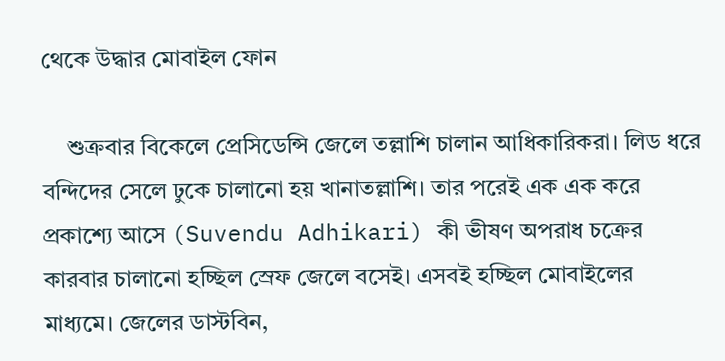থেকে উদ্ধার মোবাইল ফোন

    শুক্রবার বিকেলে প্রেসিডেন্সি জেলে তল্লাশি চালান আধিকারিকরা। লিড ধরে বন্দিদের সেলে ঢুকে চালানো হয় খানাতল্লাশি। তার পরেই এক এক করে প্রকাশ্যে আসে (Suvendu Adhikari) কী ভীষণ অপরাধ চক্রের কারবার চালানো হচ্ছিল স্রেফ জেলে বসেই। এসবই হচ্ছিল মোবাইলের মাধ্যমে। জেলের ডাস্টবিন,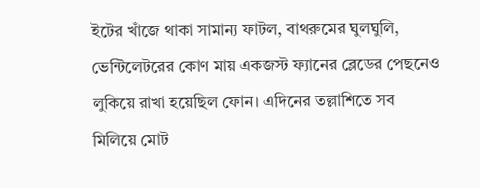ইটের খাঁজে থাকা সামান্য ফাটল, বাথরুমের ঘুলঘুলি, ভেন্টিলেটরের কোণ মায় একজস্ট ফ্যানের ব্লেডের পেছনেও লুকিয়ে রাখা হয়েছিল ফোন। এদিনের তল্লাশিতে সব মিলিয়ে মোট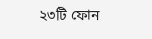২৩টি ফোন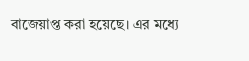বাজেয়াপ্ত করা হয়েছে। এর মধ্যে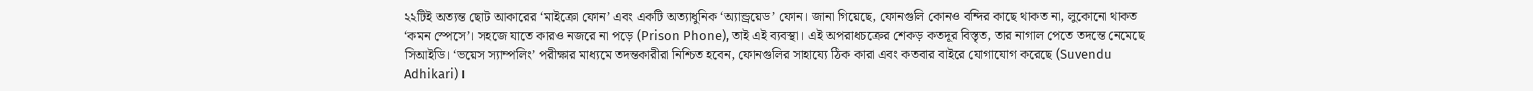২২টিই অত্যন্ত ছোট আকারের ‘মাইক্রো ফোন’ এবং একটি অত্যাধুনিক ‘অ্যান্ড্রয়েড’ ফোন। জানা গিয়েছে, ফোনগুলি কোনও বন্দির কাছে থাকত না, লুকোনো থাকত ‘কমন স্পেসে’। সহজে যাতে কারও নজরে না পড়ে (Prison Phone), তাই এই ব্যবস্থা। এই অপরাধচক্রের শেকড় কতদূর বিস্তৃত, তার নাগাল পেতে তদন্তে নেমেছে সিআইডি। ‘ভয়েস স্যাম্পলিং’ পরীক্ষার মাধ্যমে তদন্তকারীরা নিশ্চিত হবেন, ফোনগুলির সাহায্যে ঠিক কারা এবং কতবার বাইরে যোগাযোগ করেছে (Suvendu Adhikari)।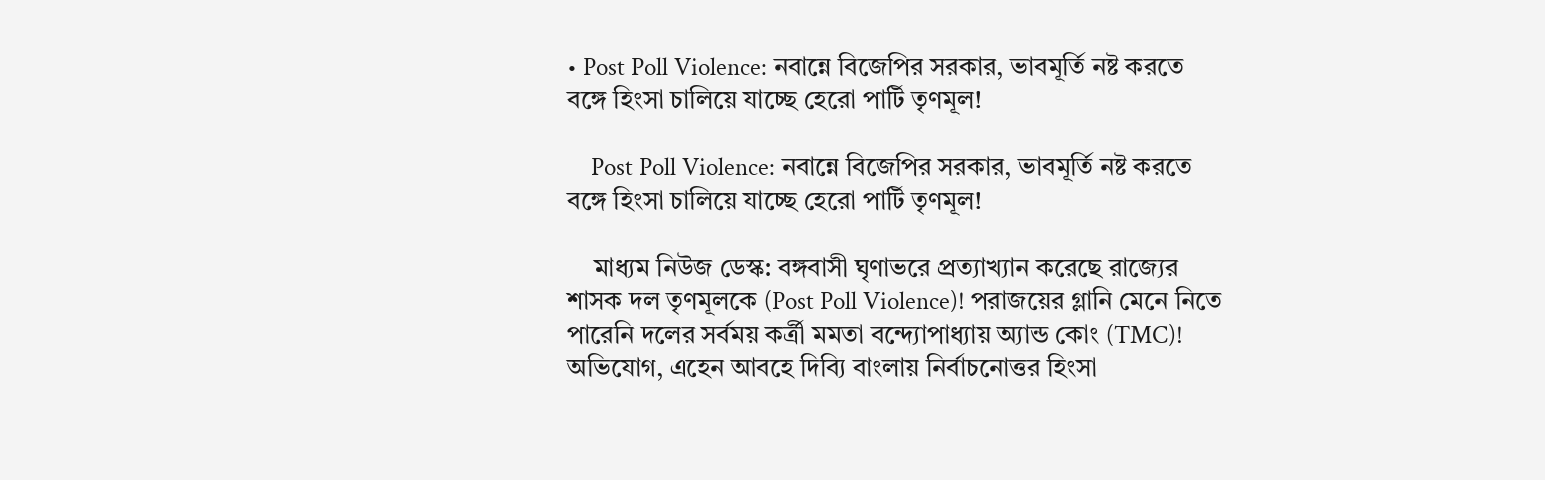• Post Poll Violence: নবান্নে বিজেপির সরকার, ভাবমূর্তি নষ্ট করতে বঙ্গে হিংসা চালিয়ে যাচ্ছে হেরো পার্টি তৃণমূল!

    Post Poll Violence: নবান্নে বিজেপির সরকার, ভাবমূর্তি নষ্ট করতে বঙ্গে হিংসা চালিয়ে যাচ্ছে হেরো পার্টি তৃণমূল!

    মাধ্যম নিউজ ডেস্ক: বঙ্গবাসী ঘৃণাভরে প্রত্যাখ্যান করেছে রাজ্যের শাসক দল তৃণমূলকে (Post Poll Violence)! পরাজয়ের গ্লানি মেনে নিতে পারেনি দলের সর্বময় কর্ত্রী মমতা বন্দ্যোপাধ্যায় অ্যান্ড কোং (TMC)! অভিযোগ, এহেন আবহে দিব্যি বাংলায় নির্বাচনোত্তর হিংসা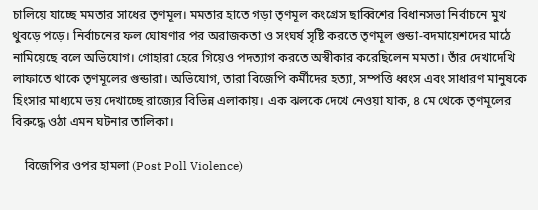চালিয়ে যাচ্ছে মমতার সাধের তৃণমূল। মমতার হাতে গড়া তৃণমূল কংগ্রেস ছাব্বিশের বিধানসভা নির্বাচনে মুখ থুবড়ে পড়ে। নির্বাচনের ফল ঘোষণার পর অরাজকতা ও সংঘর্ষ সৃষ্টি করতে তৃণমূল গুন্ডা-বদমায়েশদের মাঠে নামিয়েছে বলে অভিযোগ। গোহারা হেরে গিয়েও পদত্যাগ করতে অস্বীকার করেছিলেন মমতা। তাঁর দেখাদেখি লাফাতে থাকে তৃণমূলের গুন্ডারা। অভিযোগ, তারা বিজেপি কর্মীদের হত্যা, সম্পত্তি ধ্বংস এবং সাধারণ মানুষকে হিংসার মাধ্যমে ভয় দেখাচ্ছে রাজ্যের বিভিন্ন এলাকায়। এক ঝলকে দেখে নেওয়া যাক, ৪ মে থেকে তৃণমূলের বিরুদ্ধে ওঠা এমন ঘটনার তালিকা।

    বিজেপির ওপর হামলা (Post Poll Violence)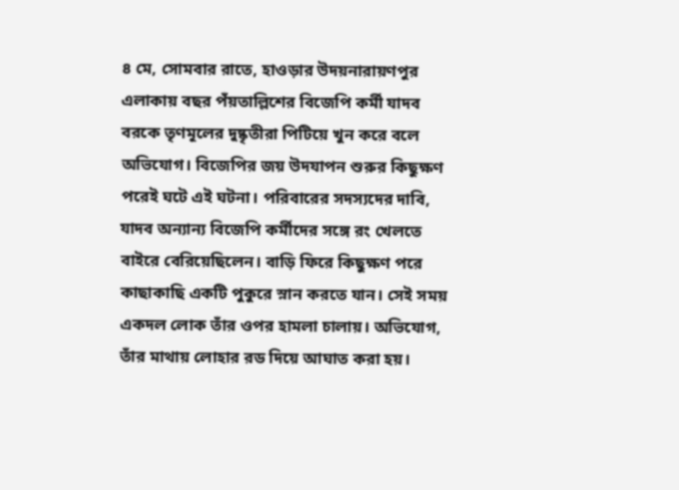৪ মে, সোমবার রাতে, হাওড়ার উদয়নারায়ণপুর এলাকায় বছর পঁয়তাল্লিশের বিজেপি কর্মী যাদব বরকে তৃণমূলের দুষ্কৃতীরা পিটিয়ে খুন করে বলে অভিযোগ। বিজেপির জয় উদযাপন শুরুর কিছুক্ষণ পরেই ঘটে এই ঘটনা। পরিবারের সদস্যদের দাবি, যাদব অন্যান্য বিজেপি কর্মীদের সঙ্গে রং খেলতে বাইরে বেরিয়েছিলেন। বাড়ি ফিরে কিছুক্ষণ পরে কাছাকাছি একটি পুকুরে স্নান করতে যান। সেই সময় একদল লোক তাঁর ওপর হামলা চালায়। অভিযোগ, তাঁর মাথায় লোহার রড দিয়ে আঘাত করা হয়।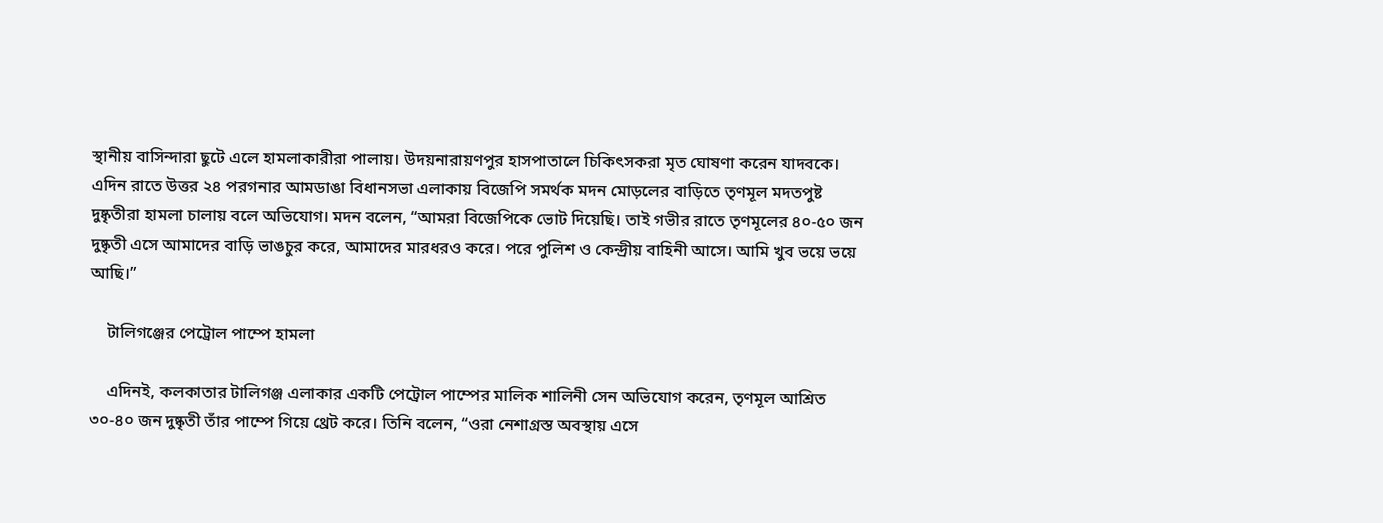স্থানীয় বাসিন্দারা ছুটে এলে হামলাকারীরা পালায়। উদয়নারায়ণপুর হাসপাতালে চিকিৎসকরা মৃত ঘোষণা করেন যাদবকে। এদিন রাতে উত্তর ২৪ পরগনার আমডাঙা বিধানসভা এলাকায় বিজেপি সমর্থক মদন মোড়লের বাড়িতে তৃণমূল মদতপুষ্ট দুষ্কৃতীরা হামলা চালায় বলে অভিযোগ। মদন বলেন, “আমরা বিজেপিকে ভোট দিয়েছি। তাই গভীর রাতে তৃণমূলের ৪০-৫০ জন দুষ্কৃতী এসে আমাদের বাড়ি ভাঙচুর করে, আমাদের মারধরও করে। পরে পুলিশ ও কেন্দ্রীয় বাহিনী আসে। আমি খুব ভয়ে ভয়ে আছি।”

    টালিগঞ্জের পেট্রোল পাম্পে হামলা

    এদিনই, কলকাতার টালিগঞ্জ এলাকার একটি পেট্রোল পাম্পের মালিক শালিনী সেন অভিযোগ করেন, তৃণমূল আশ্রিত ৩০-৪০ জন দুষ্কৃতী তাঁর পাম্পে গিয়ে থ্রেট করে। তিনি বলেন, “ওরা নেশাগ্রস্ত অবস্থায় এসে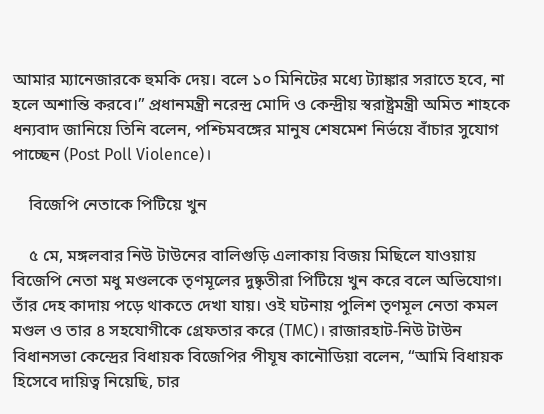আমার ম্যানেজারকে হুমকি দেয়। বলে ১০ মিনিটের মধ্যে ট্যাঙ্কার সরাতে হবে, না হলে অশান্তি করবে।” প্রধানমন্ত্রী নরেন্দ্র মোদি ও কেন্দ্রীয় স্বরাষ্ট্রমন্ত্রী অমিত শাহকে ধন্যবাদ জানিয়ে তিনি বলেন, পশ্চিমবঙ্গের মানুষ শেষমেশ নির্ভয়ে বাঁচার সুযোগ পাচ্ছেন (Post Poll Violence)।

    বিজেপি নেতাকে পিটিয়ে খুন

    ৫ মে, মঙ্গলবার নিউ টাউনের বালিগুড়ি এলাকায় বিজয় মিছিলে যাওয়ায় বিজেপি নেতা মধু মণ্ডলকে তৃণমূলের দুষ্কৃতীরা পিটিয়ে খুন করে বলে অভিযোগ। তাঁর দেহ কাদায় পড়ে থাকতে দেখা যায়। ওই ঘটনায় পুলিশ তৃণমূল নেতা কমল মণ্ডল ও তার ৪ সহযোগীকে গ্রেফতার করে (TMC)। রাজারহাট-নিউ টাউন বিধানসভা কেন্দ্রের বিধায়ক বিজেপির পীযূষ কানৌডিয়া বলেন, “আমি বিধায়ক হিসেবে দায়িত্ব নিয়েছি, চার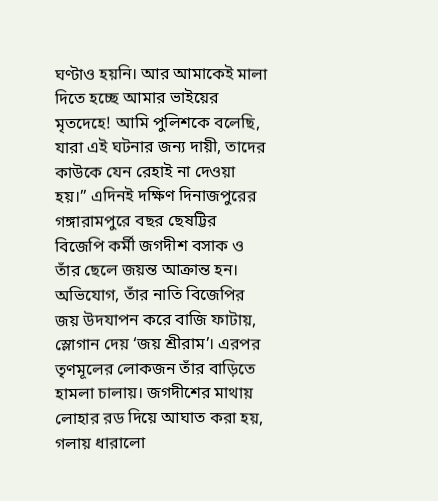ঘণ্টাও হয়নি। আর আমাকেই মালা দিতে হচ্ছে আমার ভাইয়ের মৃতদেহে! আমি পুলিশকে বলেছি, যারা এই ঘটনার জন্য দায়ী, তাদের কাউকে যেন রেহাই না দেওয়া হয়।” এদিনই দক্ষিণ দিনাজপুরের গঙ্গারামপুরে বছর ছেষট্টির বিজেপি কর্মী জগদীশ বসাক ও তাঁর ছেলে জয়ন্ত আক্রান্ত হন। অভিযোগ, তাঁর নাতি বিজেপির জয় উদযাপন করে বাজি ফাটায়, স্লোগান দেয় ‘জয় শ্রীরাম’। এরপর তৃণমূলের লোকজন তাঁর বাড়িতে হামলা চালায়। জগদীশের মাথায় লোহার রড দিয়ে আঘাত করা হয়, গলায় ধারালো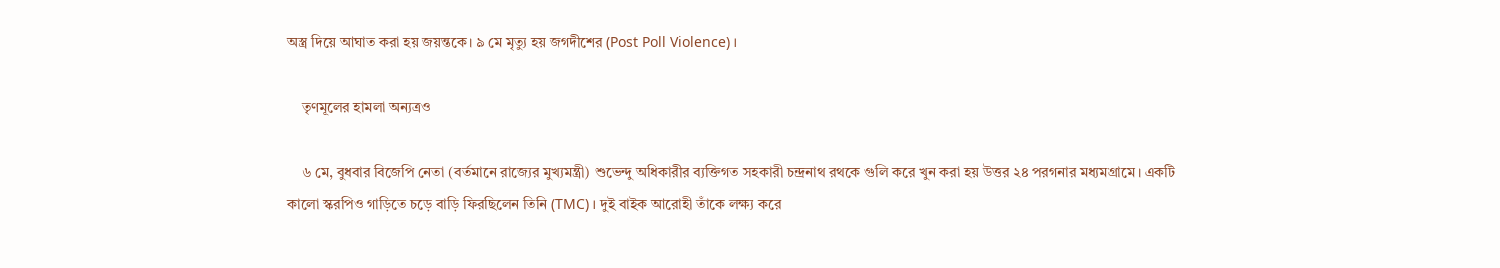অস্ত্র দিয়ে আঘাত করা হয় জয়ন্তকে। ৯ মে মৃত্যু হয় জগদীশের (Post Poll Violence)।

    তৃণমূলের হামলা অন্যত্রও

    ৬ মে, বুধবার বিজেপি নেতা (বর্তমানে রাজ্যের মুখ্যমন্ত্রী) শুভেন্দু অধিকারীর ব্যক্তিগত সহকারী চন্দ্রনাথ রথকে গুলি করে খুন করা হয় উত্তর ২৪ পরগনার মধ্যমগ্রামে। একটি কালো স্করপিও গাড়িতে চড়ে বাড়ি ফিরছিলেন তিনি (TMC)। দুই বাইক আরোহী তাঁকে লক্ষ্য করে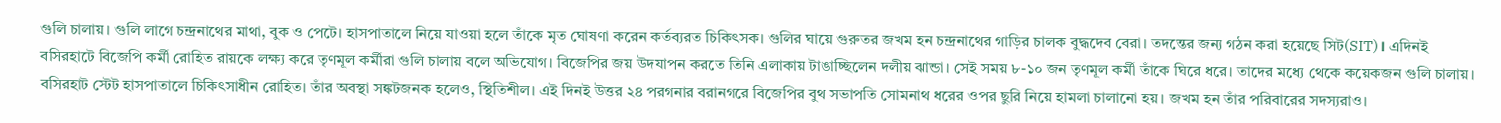গুলি চালায়। গুলি লাগে চন্দ্রনাথের মাথা, বুক ও পেটে। হাসপাতালে নিয়ে যাওয়া হলে তাঁকে মৃত ঘোষণা করেন কর্তব্যরত চিকিৎসক। গুলির ঘায়ে গুরুতর জখম হন চন্দ্রনাথের গাড়ির চালক বুদ্ধদেব বেরা। তদন্তের জন্য গঠন করা হয়েছে সিট(SIT)। এদিনই বসিরহাটে বিজেপি কর্মী রোহিত রায়কে লক্ষ্য করে তৃণমূল কর্মীরা গুলি চালায় বলে অভিযোগ। বিজেপির জয় উদযাপন করতে তিনি এলাকায় টাঙাচ্ছিলেন দলীয় ঝান্ডা। সেই সময় ৮-১০ জন তৃণমূল কর্মী তাঁকে ঘিরে ধরে। তাদের মধ্যে থেকে কয়েকজন গুলি চালায়। বসিরহাট স্টেট হাসপাতালে চিকিৎসাধীন রোহিত। তাঁর অবস্থা সঙ্কটজনক হলেও, স্থিতিশীল। এই দিনই উত্তর ২৪ পরগনার বরানগরে বিজেপির বুথ সভাপতি সোমনাথ ধরের ওপর ছুরি নিয়ে হামলা চালানো হয়। জখম হন তাঁর পরিবারের সদস্যরাও।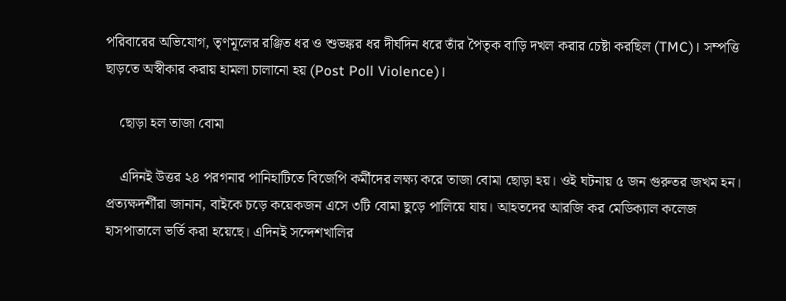পরিবারের অভিযোগ, তৃণমূলের রঞ্জিত ধর ও শুভঙ্কর ধর দীর্ঘদিন ধরে তাঁর পৈতৃক বাড়ি দখল করার চেষ্টা করছিল (TMC)। সম্পত্তি ছাড়তে অস্বীকার করায় হামলা চালানো হয় (Post Poll Violence)।

    ছোড়া হল তাজা বোমা

    এদিনই উত্তর ২৪ পরগনার পানিহাটিতে বিজেপি কর্মীদের লক্ষ্য করে তাজা বোমা ছোড়া হয়। ওই ঘটনায় ৫ জন গুরুতর জখম হন। প্রত্যক্ষদর্শীরা জানান, বাইকে চড়ে কয়েকজন এসে ৩টি বোমা ছুড়ে পালিয়ে যায়। আহতদের আরজি কর মেডিক্যাল কলেজ হাসপাতালে ভর্তি করা হয়েছে। এদিনই সন্দেশখালির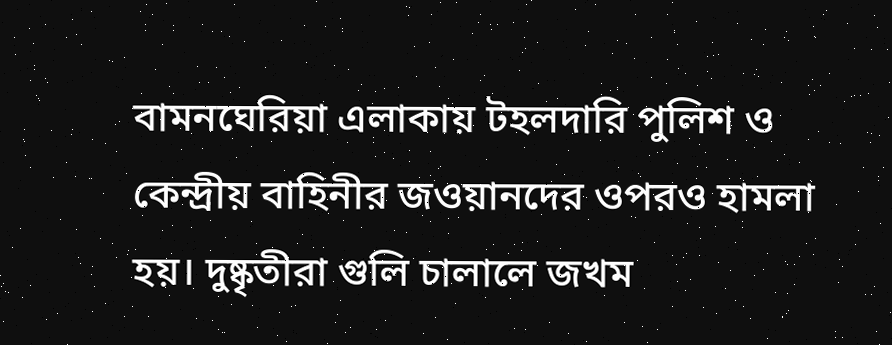বামনঘেরিয়া এলাকায় টহলদারি পুলিশ ও কেন্দ্রীয় বাহিনীর জওয়ানদের ওপরও হামলা হয়। দুষ্কৃতীরা গুলি চালালে জখম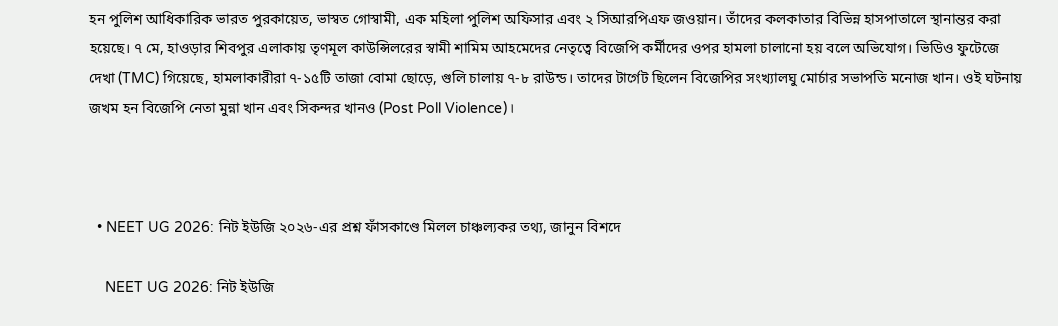হন পুলিশ আধিকারিক ভারত পুরকায়েত, ভাস্বত গোস্বামী, এক মহিলা পুলিশ অফিসার এবং ২ সিআরপিএফ জওয়ান। তাঁদের কলকাতার বিভিন্ন হাসপাতালে স্থানান্তর করা হয়েছে। ৭ মে, হাওড়ার শিবপুর এলাকায় তৃণমূল কাউন্সিলরের স্বামী শামিম আহমেদের নেতৃত্বে বিজেপি কর্মীদের ওপর হামলা চালানো হয় বলে অভিযোগ। ভিডিও ফুটেজে দেখা (TMC) গিয়েছে, হামলাকারীরা ৭-১৫টি তাজা বোমা ছোড়ে, গুলি চালায় ৭-৮ রাউন্ড। তাদের টার্গেট ছিলেন বিজেপির সংখ্যালঘু মোর্চার সভাপতি মনোজ খান। ওই ঘটনায় জখম হন বিজেপি নেতা মুন্না খান এবং সিকন্দর খানও (Post Poll Violence)।



  • NEET UG 2026: নিট ইউজি ২০২৬-এর প্রশ্ন ফাঁসকাণ্ডে মিলল চাঞ্চল্যকর তথ্য, জানুন বিশদে

    NEET UG 2026: নিট ইউজি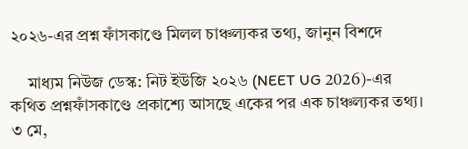২০২৬-এর প্রশ্ন ফাঁসকাণ্ডে মিলল চাঞ্চল্যকর তথ্য, জানুন বিশদে

    মাধ্যম নিউজ ডেস্ক: নিট ইউজি ২০২৬ (NEET UG 2026)-এর কথিত প্রশ্নফাঁসকাণ্ডে প্রকাশ্যে আসছে একের পর এক চাঞ্চল্যকর তথ্য। ৩ মে,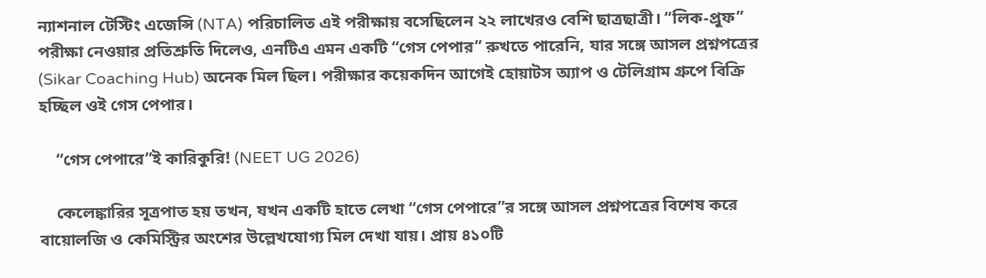ন্যাশনাল টেস্টিং এজেন্সি (NTA) পরিচালিত এই পরীক্ষায় বসেছিলেন ২২ লাখেরও বেশি ছাত্রছাত্রী। “লিক-প্রুফ” পরীক্ষা নেওয়ার প্রতিশ্রুতি দিলেও, এনটিএ এমন একটি “গেস পেপার” রুখতে পারেনি, যার সঙ্গে আসল প্রশ্নপত্রের (Sikar Coaching Hub) অনেক মিল ছিল। পরীক্ষার কয়েকদিন আগেই হোয়াটস অ্যাপ ও টেলিগ্রাম গ্রুপে বিক্রি হচ্ছিল ওই গেস পেপার।

    “গেস পেপারে”ই কারিকুরি! (NEET UG 2026)

    কেলেঙ্কারির সূত্রপাত হয় তখন, যখন একটি হাতে লেখা “গেস পেপারে”র সঙ্গে আসল প্রশ্নপত্রের বিশেষ করে বায়োলজি ও কেমিস্ট্রির অংশের উল্লেখযোগ্য মিল দেখা যায়। প্রায় ৪১০টি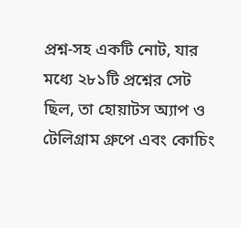প্রশ্ন-সহ একটি নোট, যার মধ্যে ২৮১টি প্রশ্নের সেট ছিল, তা হোয়াটস অ্যাপ ও টেলিগ্রাম গ্রুপে এবং কোচিং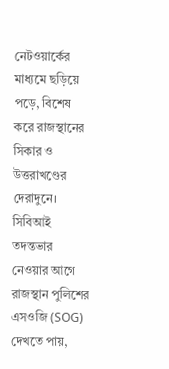নেটওয়ার্কের মাধ্যমে ছড়িয়ে পড়ে, বিশেষ করে রাজস্থানের সিকার ও উত্তরাখণ্ডের দেরাদুনে। সিবিআই তদন্তভার নেওয়ার আগে রাজস্থান পুলিশের এসওজি (SOG) দেখতে পায়,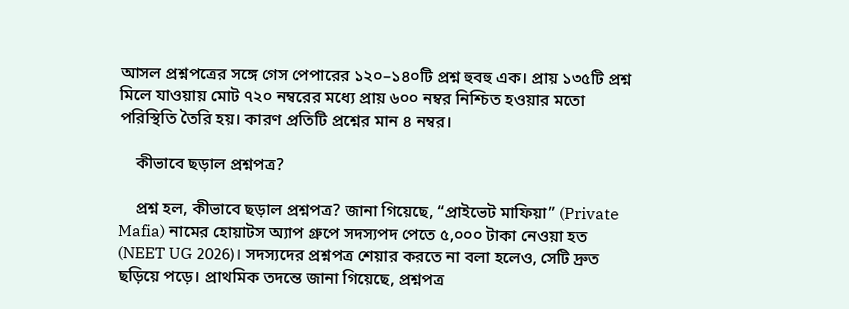আসল প্রশ্নপত্রের সঙ্গে গেস পেপারের ১২০–১৪০টি প্রশ্ন হুবহু এক। প্রায় ১৩৫টি প্রশ্ন মিলে যাওয়ায় মোট ৭২০ নম্বরের মধ্যে প্রায় ৬০০ নম্বর নিশ্চিত হওয়ার মতো পরিস্থিতি তৈরি হয়। কারণ প্রতিটি প্রশ্নের মান ৪ নম্বর।

    কীভাবে ছড়াল প্রশ্নপত্র?

    প্রশ্ন হল, কীভাবে ছড়াল প্রশ্নপত্র? জানা গিয়েছে, “প্রাইভেট মাফিয়া” (Private Mafia) নামের হোয়াটস অ্যাপ গ্রুপে সদস্যপদ পেতে ৫,০০০ টাকা নেওয়া হত (NEET UG 2026)। সদস্যদের প্রশ্নপত্র শেয়ার করতে না বলা হলেও, সেটি দ্রুত ছড়িয়ে পড়ে। প্রাথমিক তদন্তে জানা গিয়েছে, প্রশ্নপত্র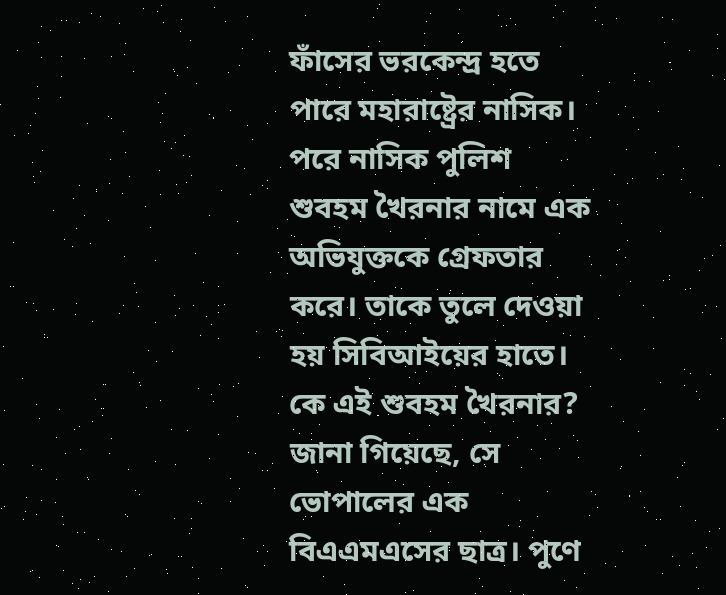ফাঁসের ভরকেন্দ্র হতে পারে মহারাষ্ট্রের নাসিক। পরে নাসিক পুলিশ শুবহম খৈরনার নামে এক অভিযুক্তকে গ্রেফতার করে। তাকে তুলে দেওয়া হয় সিবিআইয়ের হাতে। কে এই শুবহম খৈরনার? জানা গিয়েছে, সে ভোপালের এক বিএএমএসের ছাত্র। পুণে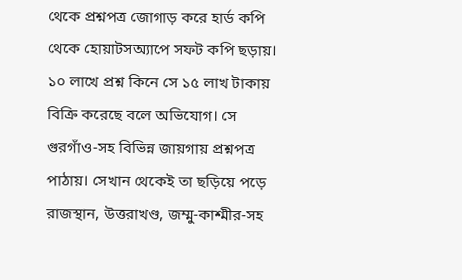থেকে প্রশ্নপত্র জোগাড় করে হার্ড কপি থেকে হোয়াটসঅ্যাপে সফট কপি ছড়ায়। ১০ লাখে প্রশ্ন কিনে সে ১৫ লাখ টাকায় বিক্রি করেছে বলে অভিযোগ। সে গুরগাঁও-সহ বিভিন্ন জায়গায় প্রশ্নপত্র পাঠায়। সেখান থেকেই তা ছড়িয়ে পড়ে রাজস্থান, উত্তরাখণ্ড, জম্মু-কাশ্মীর-সহ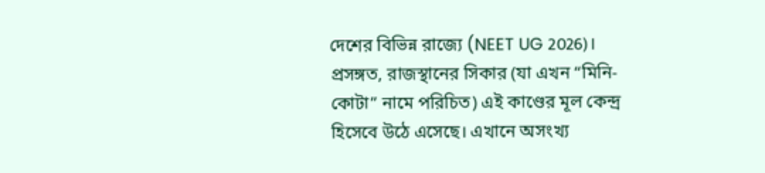দেশের বিভিন্ন রাজ্যে (NEET UG 2026)। প্রসঙ্গত, রাজস্থানের সিকার (যা এখন “মিনি-কোটা” নামে পরিচিত) এই কাণ্ডের মূল কেন্দ্র হিসেবে উঠে এসেছে। এখানে অসংখ্য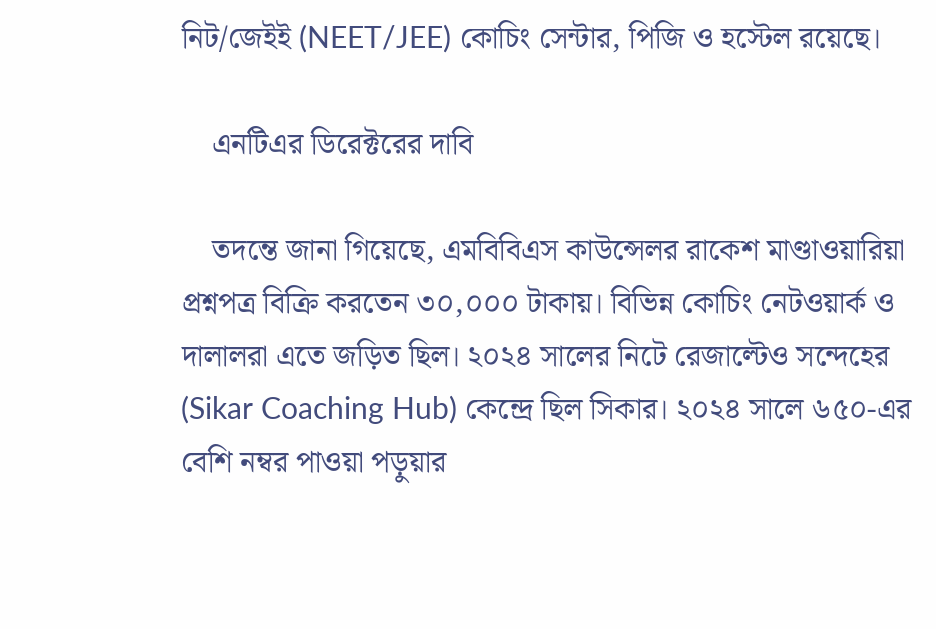নিট/জেইই (NEET/JEE) কোচিং সেন্টার, পিজি ও হস্টেল রয়েছে।

    এনটিএর ডিরেক্টরের দাবি

    তদন্তে জানা গিয়েছে, এমবিবিএস কাউন্সেলর রাকেশ মাণ্ডাওয়ারিয়া প্রশ্নপত্র বিক্রি করতেন ৩০,০০০ টাকায়। বিভিন্ন কোচিং নেটওয়ার্ক ও দালালরা এতে জড়িত ছিল। ২০২৪ সালের নিটে রেজাল্টেও সন্দেহের (Sikar Coaching Hub) কেন্দ্রে ছিল সিকার। ২০২৪ সালে ৬৫০-এর বেশি নম্বর পাওয়া পড়ুয়ার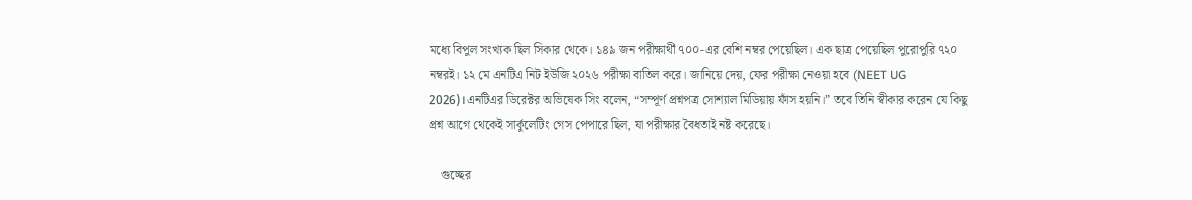মধ্যে বিপুল সংখ্যক ছিল সিকার থেকে। ১৪৯ জন পরীক্ষার্থী ৭০০-এর বেশি নম্বর পেয়েছিল। এক ছাত্র পেয়েছিল পুরোপুরি ৭২০ নম্বরই। ১২ মে এনটিএ নিট ইউজি ২০২৬ পরীক্ষা বাতিল করে। জানিয়ে দেয়, ফের পরীক্ষা নেওয়া হবে (NEET UG 2026)।এনটিএর ডিরেক্টর অভিষেক সিং বলেন, “সম্পূর্ণ প্রশ্নপত্র সোশ্যাল মিডিয়ায় ফাঁস হয়নি।” তবে তিনি স্বীকার করেন যে কিছু প্রশ্ন আগে থেকেই সার্কুলেটিং গেস পেপারে ছিল, যা পরীক্ষার বৈধতাই নষ্ট করেছে।

    গুচ্ছের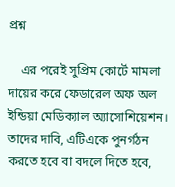প্রশ্ন

    এর পরেই সুপ্রিম কোর্টে মামলা দায়ের করে ফেডারেল অফ অল ইন্ডিয়া মেডিক্যাল অ্যাসোশিয়েশন। তাদের দাবি, এটিএকে পুনর্গঠন করতে হবে বা বদলে দিতে হবে,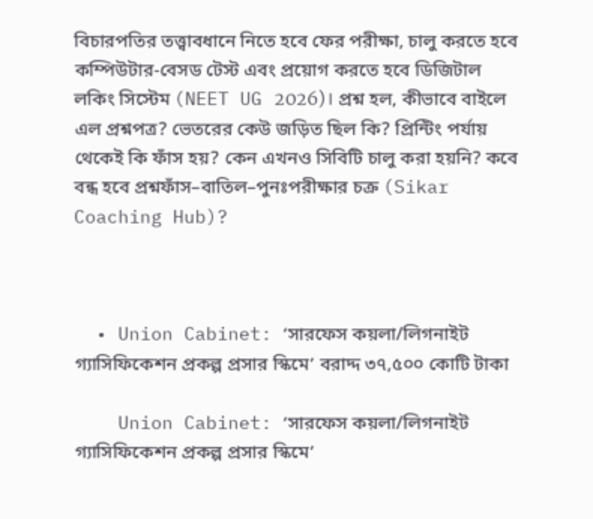বিচারপতির তত্ত্বাবধানে নিতে হবে ফের পরীক্ষা, চালু করতে হবে কম্পিউটার-বেসড টেস্ট এবং প্রয়োগ করতে হবে ডিজিটাল লকিং সিস্টেম (NEET UG 2026)। প্রশ্ন হল, কীভাবে বাইলে এল প্রশ্নপত্র? ভেতরের কেউ জড়িত ছিল কি? প্রিন্টিং পর্যায় থেকেই কি ফাঁস হয়? কেন এখনও সিবিটি চালু করা হয়নি? কবে বন্ধ হবে প্রশ্নফাঁস–বাতিল–পুনঃপরীক্ষার চক্র (Sikar Coaching Hub)?



  • Union Cabinet: ‘সারফেস কয়লা/লিগনাইট গ্যাসিফিকেশন প্রকল্প প্রসার স্কিমে’ বরাদ্দ ৩৭,৫০০ কোটি টাকা

    Union Cabinet: ‘সারফেস কয়লা/লিগনাইট গ্যাসিফিকেশন প্রকল্প প্রসার স্কিমে’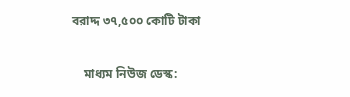বরাদ্দ ৩৭,৫০০ কোটি টাকা

    মাধ্যম নিউজ ডেস্ক: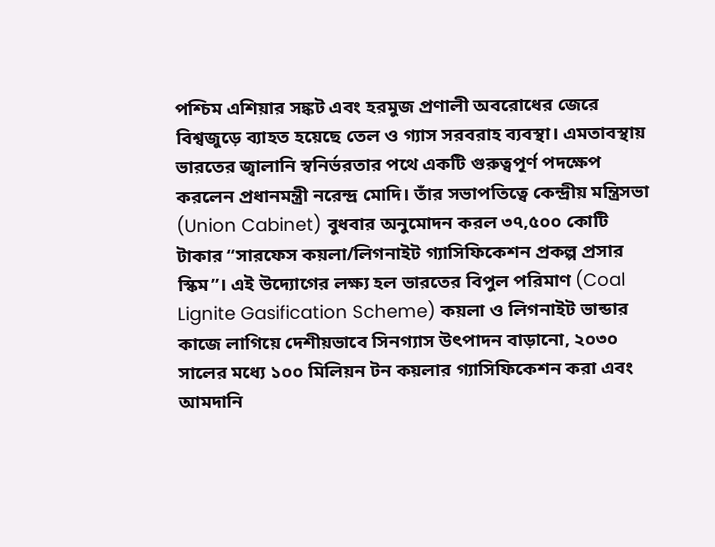পশ্চিম এশিয়ার সঙ্কট এবং হরমুজ প্রণালী অবরোধের জেরে বিশ্বজুড়ে ব্যাহত হয়েছে তেল ও গ্যাস সরবরাহ ব্যবস্থা। এমতাবস্থায় ভারতের জ্বালানি স্বনির্ভরতার পথে একটি গুরুত্বপূর্ণ পদক্ষেপ করলেন প্রধানমন্ত্রী নরেন্দ্র মোদি। তাঁর সভাপতিত্বে কেন্দ্রীয় মন্ত্রিসভা (Union Cabinet) বুধবার অনুমোদন করল ৩৭,৫০০ কোটি টাকার “সারফেস কয়লা/লিগনাইট গ্যাসিফিকেশন প্রকল্প প্রসার স্কিম”। এই উদ্যোগের লক্ষ্য হল ভারতের বিপুল পরিমাণ (Coal Lignite Gasification Scheme) কয়লা ও লিগনাইট ভান্ডার কাজে লাগিয়ে দেশীয়ভাবে সিনগ্যাস উৎপাদন বাড়ানো, ২০৩০ সালের মধ্যে ১০০ মিলিয়ন টন কয়লার গ্যাসিফিকেশন করা এবং আমদানি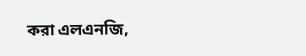করা এলএনজি,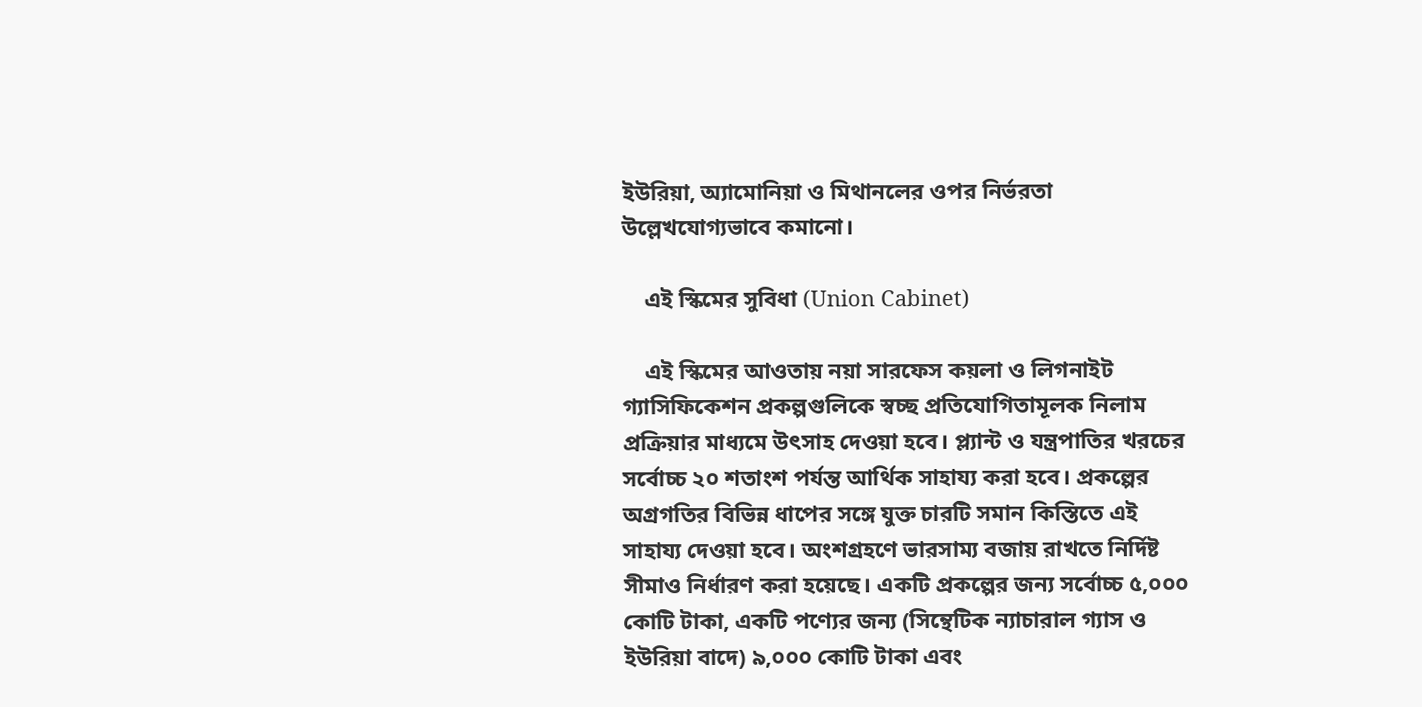ইউরিয়া, অ্যামোনিয়া ও মিথানলের ওপর নির্ভরতা উল্লেখযোগ্যভাবে কমানো।

    এই স্কিমের সুবিধা (Union Cabinet)

    এই স্কিমের আওতায় নয়া সারফেস কয়লা ও লিগনাইট গ্যাসিফিকেশন প্রকল্পগুলিকে স্বচ্ছ প্রতিযোগিতামূলক নিলাম প্রক্রিয়ার মাধ্যমে উৎসাহ দেওয়া হবে। প্ল্যান্ট ও যন্ত্রপাতির খরচের সর্বোচ্চ ২০ শতাংশ পর্যন্ত আর্থিক সাহায্য করা হবে। প্রকল্পের অগ্রগতির বিভিন্ন ধাপের সঙ্গে যুক্ত চারটি সমান কিস্তিতে এই সাহায্য দেওয়া হবে। অংশগ্রহণে ভারসাম্য বজায় রাখতে নির্দিষ্ট সীমাও নির্ধারণ করা হয়েছে। একটি প্রকল্পের জন্য সর্বোচ্চ ৫,০০০ কোটি টাকা, একটি পণ্যের জন্য (সিন্থেটিক ন্যাচারাল গ্যাস ও ইউরিয়া বাদে) ৯,০০০ কোটি টাকা এবং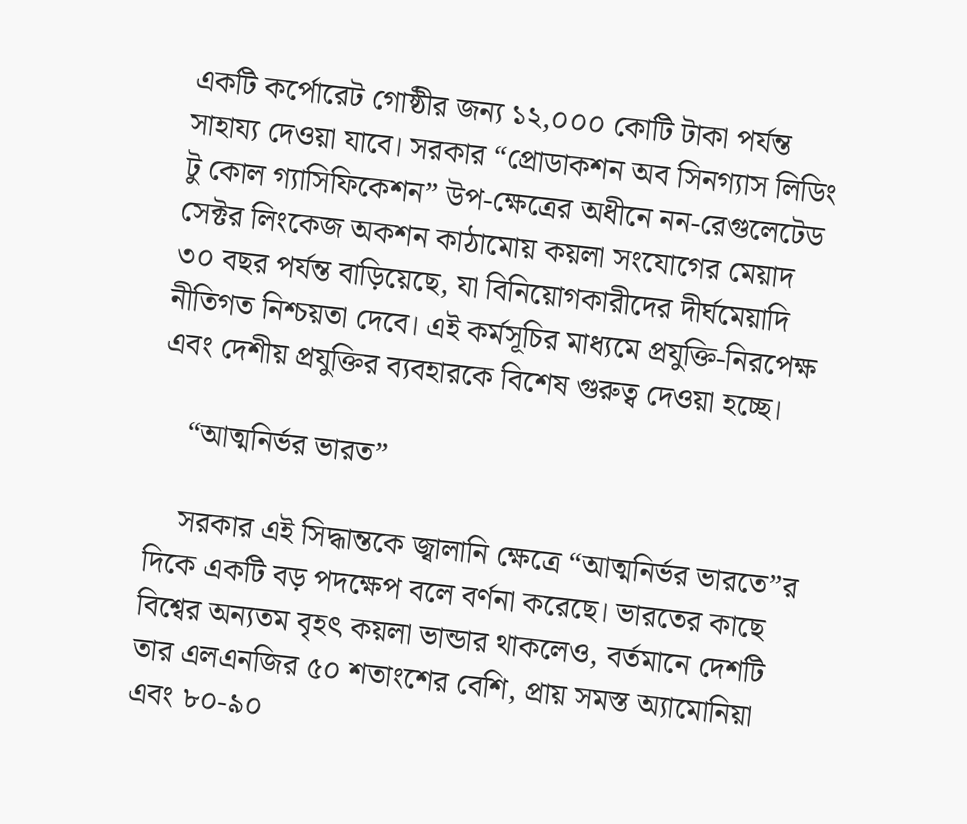একটি কর্পোরেট গোষ্ঠীর জন্য ১২,০০০ কোটি টাকা পর্যন্ত সাহায্য দেওয়া যাবে। সরকার “প্রোডাকশন অব সিনগ্যাস লিডিং টু কোল গ্যাসিফিকেশন” উপ-ক্ষেত্রের অধীনে নন-রেগুলেটেড সেক্টর লিংকেজ অকশন কাঠামোয় কয়লা সংযোগের মেয়াদ ৩০ বছর পর্যন্ত বাড়িয়েছে, যা বিনিয়োগকারীদের দীর্ঘমেয়াদি নীতিগত নিশ্চয়তা দেবে। এই কর্মসূচির মাধ্যমে প্রযুক্তি-নিরপেক্ষ এবং দেশীয় প্রযুক্তির ব্যবহারকে বিশেষ গুরুত্ব দেওয়া হচ্ছে।

    “আত্মনির্ভর ভারত”

    সরকার এই সিদ্ধান্তকে জ্বালানি ক্ষেত্রে “আত্মনির্ভর ভারতে”র দিকে একটি বড় পদক্ষেপ বলে বর্ণনা করেছে। ভারতের কাছে বিশ্বের অন্যতম বৃহৎ কয়লা ভান্ডার থাকলেও, বর্তমানে দেশটি তার এলএনজির ৫০ শতাংশের বেশি, প্রায় সমস্ত অ্যামোনিয়া এবং ৮০-৯০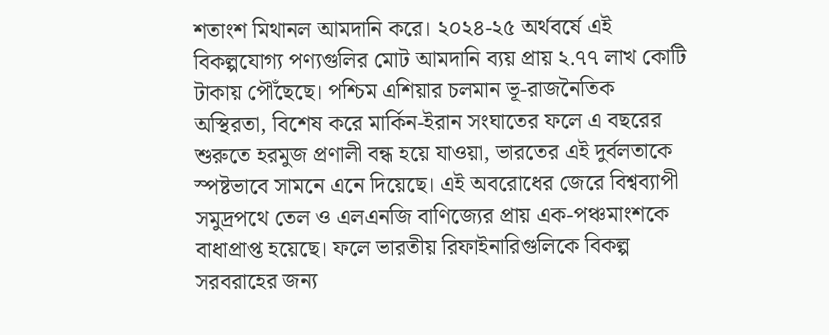শতাংশ মিথানল আমদানি করে। ২০২৪-২৫ অর্থবর্ষে এই বিকল্পযোগ্য পণ্যগুলির মোট আমদানি ব্যয় প্রায় ২.৭৭ লাখ কোটি টাকায় পৌঁছেছে। পশ্চিম এশিয়ার চলমান ভূ-রাজনৈতিক অস্থিরতা, বিশেষ করে মার্কিন-ইরান সংঘাতের ফলে এ বছরের শুরুতে হরমুজ প্রণালী বন্ধ হয়ে যাওয়া, ভারতের এই দুর্বলতাকে স্পষ্টভাবে সামনে এনে দিয়েছে। এই অবরোধের জেরে বিশ্বব্যাপী সমুদ্রপথে তেল ও এলএনজি বাণিজ্যের প্রায় এক-পঞ্চমাংশকে বাধাপ্রাপ্ত হয়েছে। ফলে ভারতীয় রিফাইনারিগুলিকে বিকল্প সরবরাহের জন্য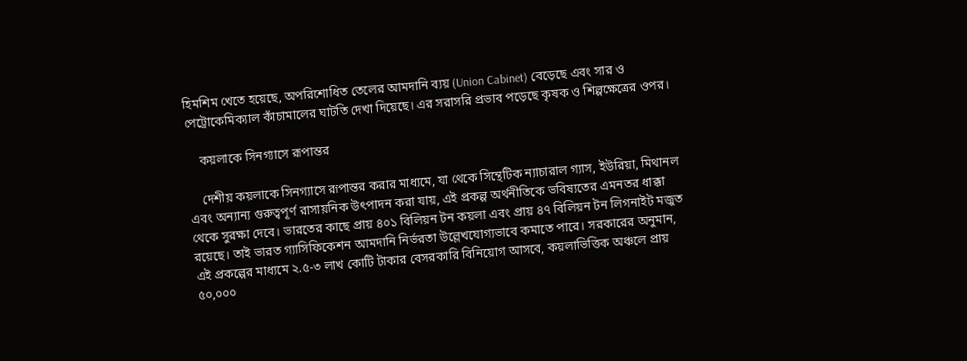হিমশিম খেতে হয়েছে, অপরিশোধিত তেলের আমদানি ব্যয় (Union Cabinet) বেড়েছে এবং সার ও পেট্রোকেমিক্যাল কাঁচামালের ঘাটতি দেখা দিয়েছে। এর সরাসরি প্রভাব পড়েছে কৃষক ও শিল্পক্ষেত্রের ওপর।

    কয়লাকে সিনগ্যাসে রূপান্তর

    দেশীয় কয়লাকে সিনগ্যাসে রূপান্তর করার মাধ্যমে, যা থেকে সিন্থেটিক ন্যাচারাল গ্যাস, ইউরিয়া, মিথানল এবং অন্যান্য গুরুত্বপূর্ণ রাসায়নিক উৎপাদন করা যায়, এই প্রকল্প অর্থনীতিকে ভবিষ্যতের এমনতর ধাক্কা থেকে সুরক্ষা দেবে। ভারতের কাছে প্রায় ৪০১ বিলিয়ন টন কয়লা এবং প্রায় ৪৭ বিলিয়ন টন লিগনাইট মজুত রয়েছে। তাই ভারত গ্যাসিফিকেশন আমদানি নির্ভরতা উল্লেখযোগ্যভাবে কমাতে পারে। সরকারের অনুমান, এই প্রকল্পের মাধ্যমে ২.৫-৩ লাখ কোটি টাকার বেসরকারি বিনিয়োগ আসবে, কয়লাভিত্তিক অঞ্চলে প্রায় ৫০,০০০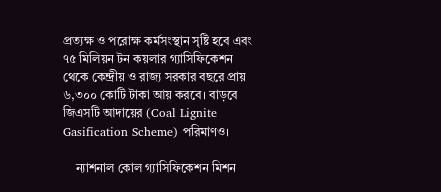প্রত্যক্ষ ও পরোক্ষ কর্মসংস্থান সৃষ্টি হবে এবং ৭৫ মিলিয়ন টন কয়লার গ্যাসিফিকেশন থেকে কেন্দ্রীয় ও রাজ্য সরকার বছরে প্রায় ৬,৩০০ কোটি টাকা আয় করবে। বাড়বে জিএসটি আদায়ের (Coal Lignite Gasification Scheme) পরিমাণও।

    ন্যাশনাল কোল গ্যাসিফিকেশন মিশন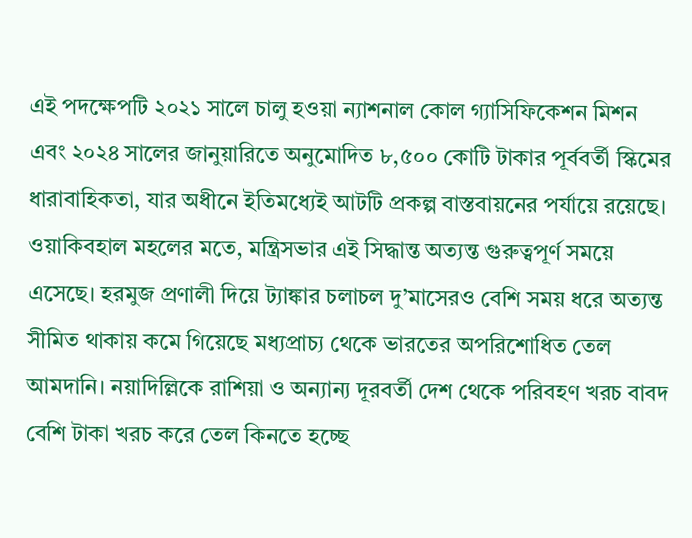এই পদক্ষেপটি ২০২১ সালে চালু হওয়া ন্যাশনাল কোল গ্যাসিফিকেশন মিশন এবং ২০২৪ সালের জানুয়ারিতে অনুমোদিত ৮,৫০০ কোটি টাকার পূর্ববর্তী স্কিমের ধারাবাহিকতা, যার অধীনে ইতিমধ্যেই আটটি প্রকল্প বাস্তবায়নের পর্যায়ে রয়েছে। ওয়াকিবহাল মহলের মতে, মন্ত্রিসভার এই সিদ্ধান্ত অত্যন্ত গুরুত্বপূর্ণ সময়ে এসেছে। হরমুজ প্রণালী দিয়ে ট্যাঙ্কার চলাচল দু’মাসেরও বেশি সময় ধরে অত্যন্ত সীমিত থাকায় কমে গিয়েছে মধ্যপ্রাচ্য থেকে ভারতের অপরিশোধিত তেল আমদানি। নয়াদিল্লিকে রাশিয়া ও অন্যান্য দূরবর্তী দেশ থেকে পরিবহণ খরচ বাবদ বেশি টাকা খরচ করে তেল কিনতে হচ্ছে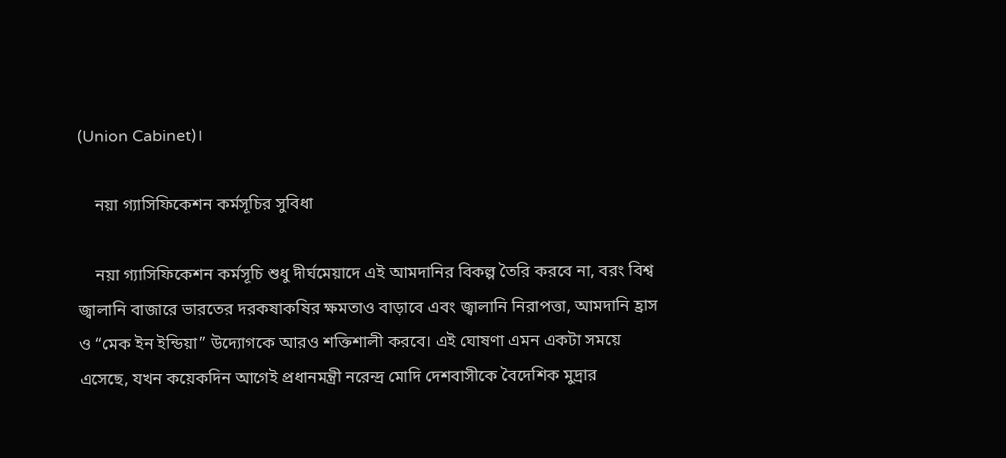(Union Cabinet)।

    নয়া গ্যাসিফিকেশন কর্মসূচির সুবিধা

    নয়া গ্যাসিফিকেশন কর্মসূচি শুধু দীর্ঘমেয়াদে এই আমদানির বিকল্প তৈরি করবে না, বরং বিশ্ব জ্বালানি বাজারে ভারতের দরকষাকষির ক্ষমতাও বাড়াবে এবং জ্বালানি নিরাপত্তা, আমদানি হ্রাস ও “মেক ইন ইন্ডিয়া” উদ্যোগকে আরও শক্তিশালী করবে। এই ঘোষণা এমন একটা সময়ে এসেছে, যখন কয়েকদিন আগেই প্রধানমন্ত্রী নরেন্দ্র মোদি দেশবাসীকে বৈদেশিক মুদ্রার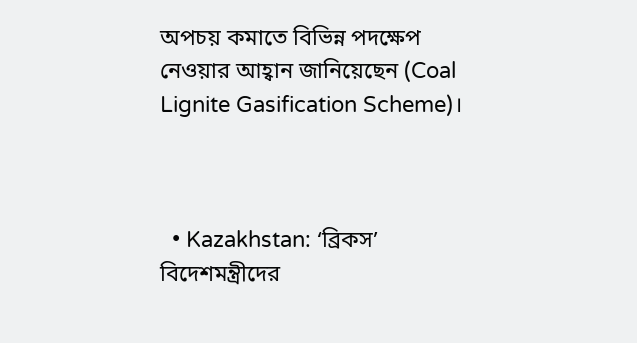অপচয় কমাতে বিভিন্ন পদক্ষেপ নেওয়ার আহ্বান জানিয়েছেন (Coal Lignite Gasification Scheme)।



  • Kazakhstan: ‘ব্রিকস’ বিদেশমন্ত্রীদের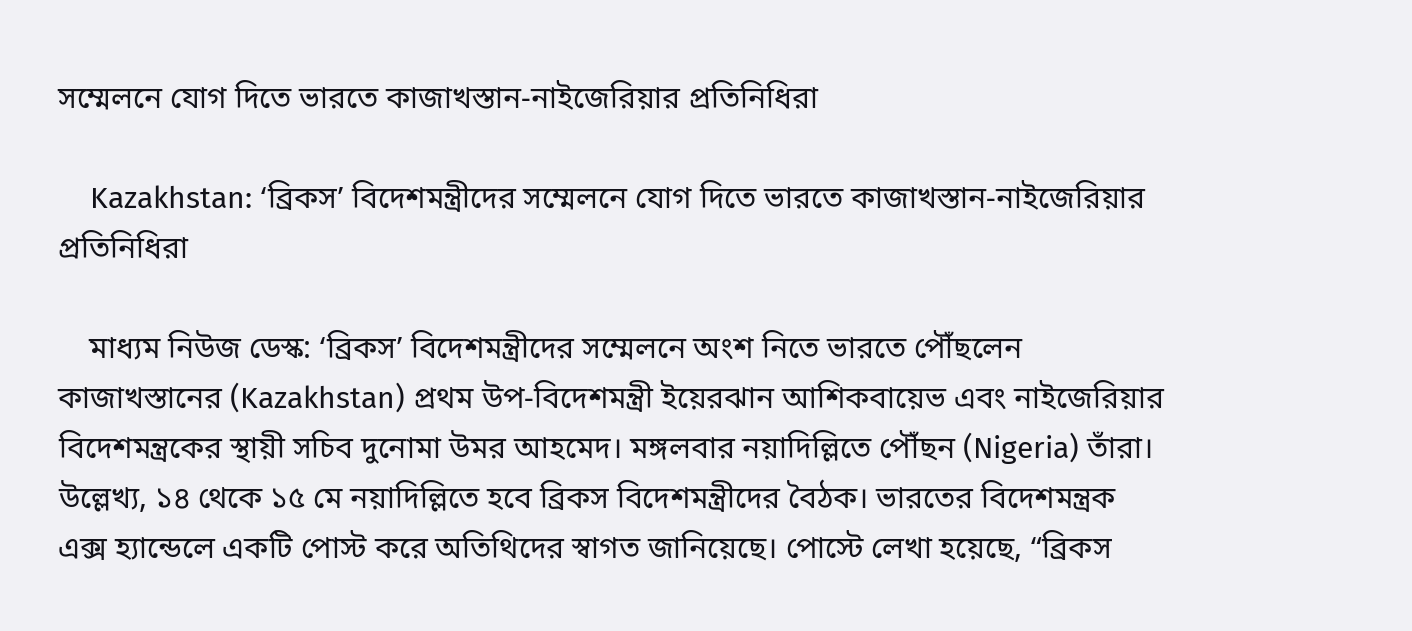সম্মেলনে যোগ দিতে ভারতে কাজাখস্তান-নাইজেরিয়ার প্রতিনিধিরা

    Kazakhstan: ‘ব্রিকস’ বিদেশমন্ত্রীদের সম্মেলনে যোগ দিতে ভারতে কাজাখস্তান-নাইজেরিয়ার প্রতিনিধিরা

    মাধ্যম নিউজ ডেস্ক: ‘ব্রিকস’ বিদেশমন্ত্রীদের সম্মেলনে অংশ নিতে ভারতে পৌঁছলেন কাজাখস্তানের (Kazakhstan) প্রথম উপ-বিদেশমন্ত্রী ইয়েরঝান আশিকবায়েভ এবং নাইজেরিয়ার বিদেশমন্ত্রকের স্থায়ী সচিব দুনোমা উমর আহমেদ। মঙ্গলবার নয়াদিল্লিতে পৌঁছন (Nigeria) তাঁরা। উল্লেখ্য, ১৪ থেকে ১৫ মে নয়াদিল্লিতে হবে ব্রিকস বিদেশমন্ত্রীদের বৈঠক। ভারতের বিদেশমন্ত্রক এক্স হ্যান্ডেলে একটি পোস্ট করে অতিথিদের স্বাগত জানিয়েছে। পোস্টে লেখা হয়েছে, “ব্রিকস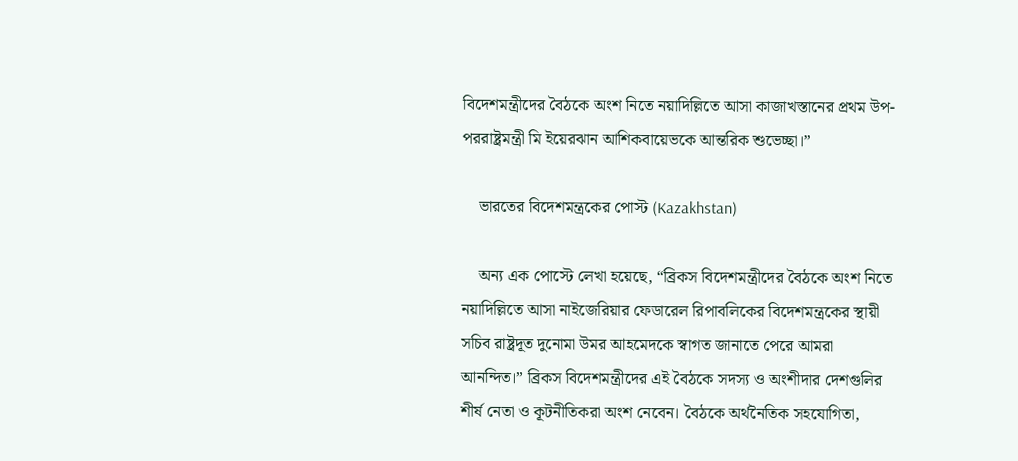বিদেশমন্ত্রীদের বৈঠকে অংশ নিতে নয়াদিল্লিতে আসা কাজাখস্তানের প্রথম উপ-পররাষ্ট্রমন্ত্রী মি ইয়েরঝান আশিকবায়েভকে আন্তরিক শুভেচ্ছা।”

    ভারতের বিদেশমন্ত্রকের পোস্ট (Kazakhstan)

    অন্য এক পোস্টে লেখা হয়েছে, “ব্রিকস বিদেশমন্ত্রীদের বৈঠকে অংশ নিতে নয়াদিল্লিতে আসা নাইজেরিয়ার ফেডারেল রিপাবলিকের বিদেশমন্ত্রকের স্থায়ী সচিব রাষ্ট্রদূত দুনোমা উমর আহমেদকে স্বাগত জানাতে পেরে আমরা আনন্দিত।” ব্রিকস বিদেশমন্ত্রীদের এই বৈঠকে সদস্য ও অংশীদার দেশগুলির শীর্ষ নেতা ও কূটনীতিকরা অংশ নেবেন। বৈঠকে অর্থনৈতিক সহযোগিতা,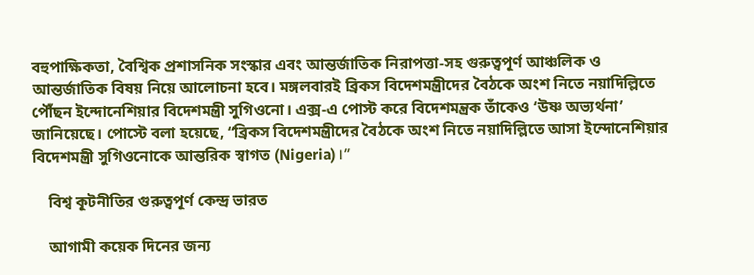বহুপাক্ষিকতা, বৈশ্বিক প্রশাসনিক সংস্কার এবং আন্তর্জাতিক নিরাপত্তা-সহ গুরুত্বপূর্ণ আঞ্চলিক ও আন্তর্জাতিক বিষয় নিয়ে আলোচনা হবে। মঙ্গলবারই ব্রিকস বিদেশমন্ত্রীদের বৈঠকে অংশ নিতে নয়াদিল্লিতে পৌঁছন ইন্দোনেশিয়ার বিদেশমন্ত্রী সুগিওনো। এক্স-এ পোস্ট করে বিদেশমন্ত্রক তাঁকেও ‘উষ্ণ অভ্যর্থনা’ জানিয়েছে। পোস্টে বলা হয়েছে, “ব্রিকস বিদেশমন্ত্রীদের বৈঠকে অংশ নিতে নয়াদিল্লিতে আসা ইন্দোনেশিয়ার বিদেশমন্ত্রী সুগিওনোকে আন্তরিক স্বাগত (Nigeria)।”

    বিশ্ব কূটনীতির গুরুত্বপূর্ণ কেন্দ্র ভারত

    আগামী কয়েক দিনের জন্য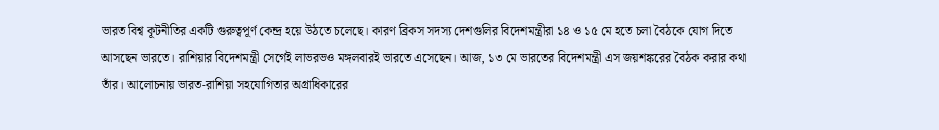ভারত বিশ্ব কূটনীতির একটি গুরুত্বপূর্ণ কেন্দ্র হয়ে উঠতে চলেছে। কারণ ব্রিকস সদস্য দেশগুলির বিদেশমন্ত্রীরা ১৪ ও ১৫ মে হতে চলা বৈঠকে যোগ দিতে আসছেন ভারতে। রাশিয়ার বিদেশমন্ত্রী সের্গেই লাভরভও মঙ্গলবারই ভারতে এসেছেন। আজ, ১৩ মে ভারতের বিদেশমন্ত্রী এস জয়শঙ্করের বৈঠক করার কথা তাঁর। আলোচনায় ভারত-রাশিয়া সহযোগিতার অগ্রাধিকারের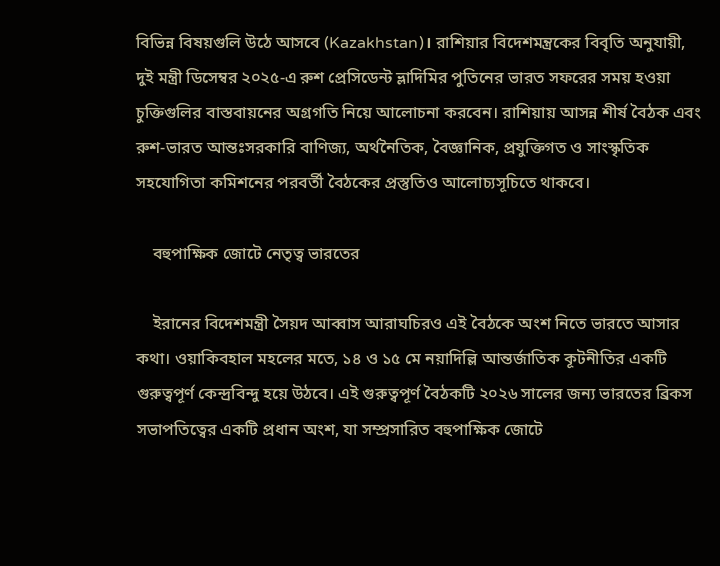বিভিন্ন বিষয়গুলি উঠে আসবে (Kazakhstan)। রাশিয়ার বিদেশমন্ত্রকের বিবৃতি অনুযায়ী, দুই মন্ত্রী ডিসেম্বর ২০২৫-এ রুশ প্রেসিডেন্ট ভ্লাদিমির পুতিনের ভারত সফরের সময় হওয়া চুক্তিগুলির বাস্তবায়নের অগ্রগতি নিয়ে আলোচনা করবেন। রাশিয়ায় আসন্ন শীর্ষ বৈঠক এবং রুশ-ভারত আন্তঃসরকারি বাণিজ্য, অর্থনৈতিক, বৈজ্ঞানিক, প্রযুক্তিগত ও সাংস্কৃতিক সহযোগিতা কমিশনের পরবর্তী বৈঠকের প্রস্তুতিও আলোচ্যসূচিতে থাকবে।

    বহুপাক্ষিক জোটে নেতৃত্ব ভারতের

    ইরানের বিদেশমন্ত্রী সৈয়দ আব্বাস আরাঘচিরও এই বৈঠকে অংশ নিতে ভারতে আসার কথা। ওয়াকিবহাল মহলের মতে, ১৪ ও ১৫ মে নয়াদিল্লি আন্তর্জাতিক কূটনীতির একটি গুরুত্বপূর্ণ কেন্দ্রবিন্দু হয়ে উঠবে। এই গুরুত্বপূর্ণ বৈঠকটি ২০২৬ সালের জন্য ভারতের ব্রিকস সভাপতিত্বের একটি প্রধান অংশ, যা সম্প্রসারিত বহুপাক্ষিক জোটে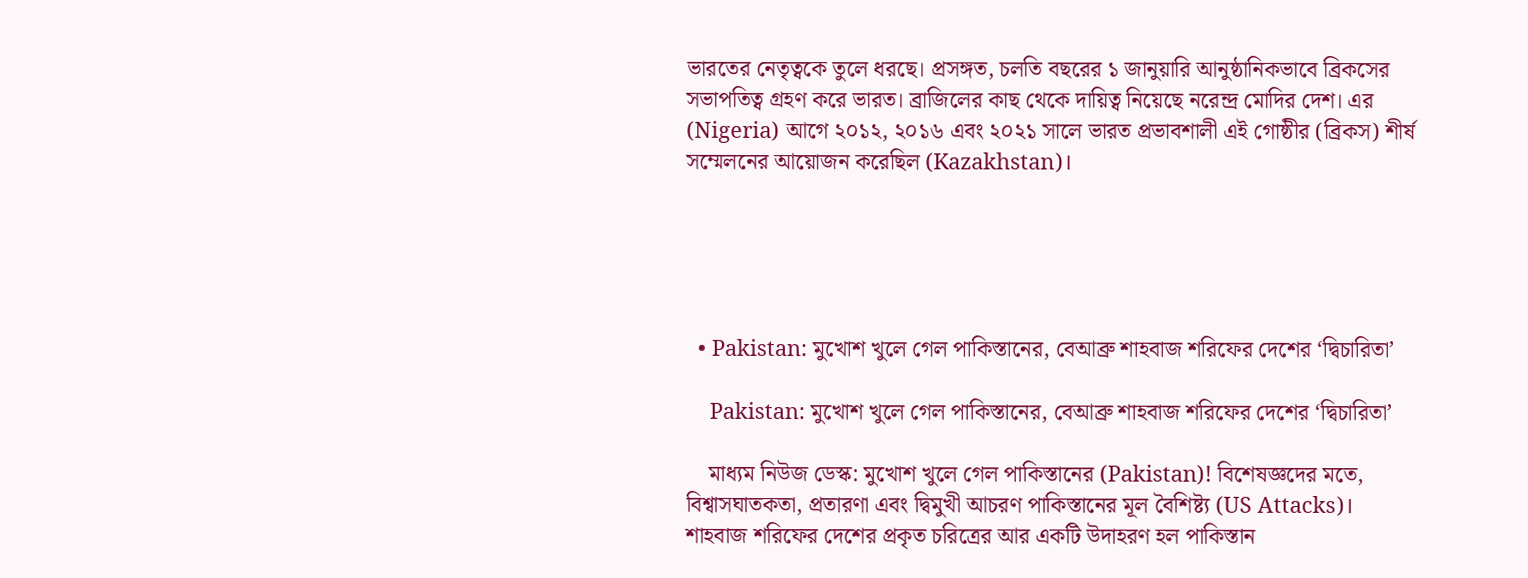ভারতের নেতৃত্বকে তুলে ধরছে। প্রসঙ্গত, চলতি বছরের ১ জানুয়ারি আনুষ্ঠানিকভাবে ব্রিকসের সভাপতিত্ব গ্রহণ করে ভারত। ব্রাজিলের কাছ থেকে দায়িত্ব নিয়েছে নরেন্দ্র মোদির দেশ। এর (Nigeria) আগে ২০১২, ২০১৬ এবং ২০২১ সালে ভারত প্রভাবশালী এই গোষ্ঠীর (ব্রিকস) শীর্ষ সম্মেলনের আয়োজন করেছিল (Kazakhstan)।





  • Pakistan: মুখোশ খুলে গেল পাকিস্তানের, বেআব্রু শাহবাজ শরিফের দেশের ‘দ্বিচারিতা’

    Pakistan: মুখোশ খুলে গেল পাকিস্তানের, বেআব্রু শাহবাজ শরিফের দেশের ‘দ্বিচারিতা’

    মাধ্যম নিউজ ডেস্ক: মুখোশ খুলে গেল পাকিস্তানের (Pakistan)! বিশেষজ্ঞদের মতে, বিশ্বাসঘাতকতা, প্রতারণা এবং দ্বিমুখী আচরণ পাকিস্তানের মূল বৈশিষ্ট্য (US Attacks)। শাহবাজ শরিফের দেশের প্রকৃত চরিত্রের আর একটি উদাহরণ হল পাকিস্তান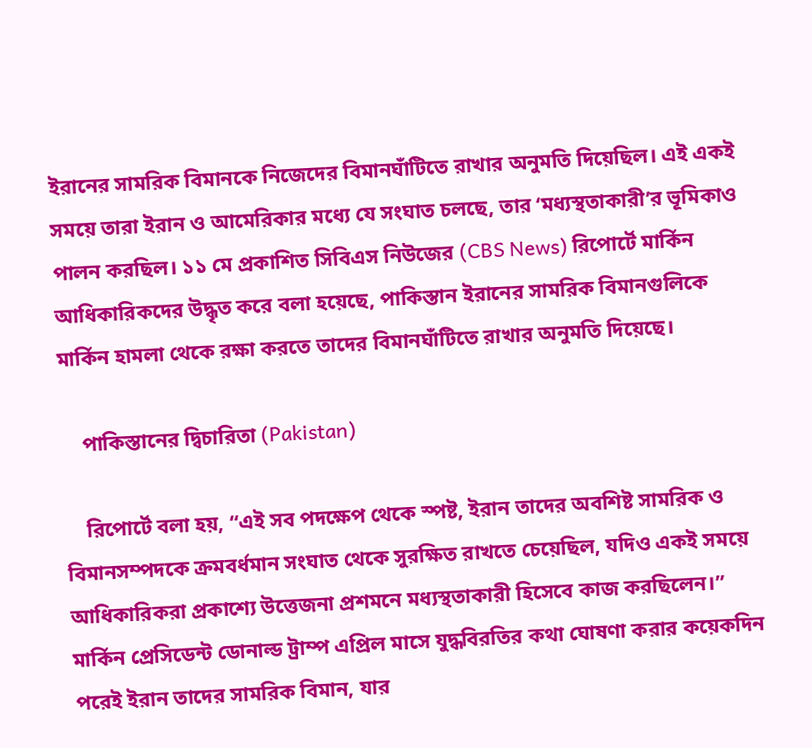ইরানের সামরিক বিমানকে নিজেদের বিমানঘাঁটিতে রাখার অনুমতি দিয়েছিল। এই একই সময়ে তারা ইরান ও আমেরিকার মধ্যে যে সংঘাত চলছে, তার ‘মধ্যস্থতাকারী’র ভূমিকাও পালন করছিল। ১১ মে প্রকাশিত সিবিএস নিউজের (CBS News) রিপোর্টে মার্কিন আধিকারিকদের উদ্ধৃত করে বলা হয়েছে, পাকিস্তান ইরানের সামরিক বিমানগুলিকে মার্কিন হামলা থেকে রক্ষা করতে তাদের বিমানঘাঁটিতে রাখার অনুমতি দিয়েছে।

    পাকিস্তানের দ্বিচারিতা (Pakistan)

    রিপোর্টে বলা হয়, “এই সব পদক্ষেপ থেকে স্পষ্ট, ইরান তাদের অবশিষ্ট সামরিক ও বিমানসম্পদকে ক্রমবর্ধমান সংঘাত থেকে সুরক্ষিত রাখতে চেয়েছিল, যদিও একই সময়ে আধিকারিকরা প্রকাশ্যে উত্তেজনা প্রশমনে মধ্যস্থতাকারী হিসেবে কাজ করছিলেন।” মার্কিন প্রেসিডেন্ট ডোনাল্ড ট্রাম্প এপ্রিল মাসে যুদ্ধবিরতির কথা ঘোষণা করার কয়েকদিন পরেই ইরান তাদের সামরিক বিমান, যার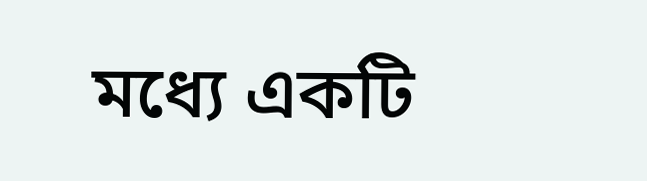মধ্যে একটি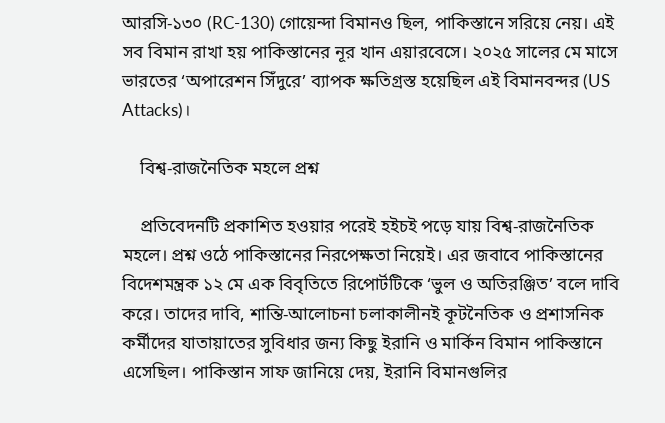আরসি-১৩০ (RC-130) গোয়েন্দা বিমানও ছিল, পাকিস্তানে সরিয়ে নেয়। এই সব বিমান রাখা হয় পাকিস্তানের নূর খান এয়ারবেসে। ২০২৫ সালের মে মাসে ভারতের ‘অপারেশন সিঁদুরে’ ব্যাপক ক্ষতিগ্রস্ত হয়েছিল এই বিমানবন্দর (US Attacks)।

    বিশ্ব-রাজনৈতিক মহলে প্রশ্ন

    প্রতিবেদনটি প্রকাশিত হওয়ার পরেই হইচই পড়ে যায় বিশ্ব-রাজনৈতিক মহলে। প্রশ্ন ওঠে পাকিস্তানের নিরপেক্ষতা নিয়েই। এর জবাবে পাকিস্তানের বিদেশমন্ত্রক ১২ মে এক বিবৃতিতে রিপোর্টটিকে ‘ভুল ও অতিরঞ্জিত’ বলে দাবি করে। তাদের দাবি, শান্তি-আলোচনা চলাকালীনই কূটনৈতিক ও প্রশাসনিক কর্মীদের যাতায়াতের সুবিধার জন্য কিছু ইরানি ও মার্কিন বিমান পাকিস্তানে এসেছিল। পাকিস্তান সাফ জানিয়ে দেয়, ইরানি বিমানগুলির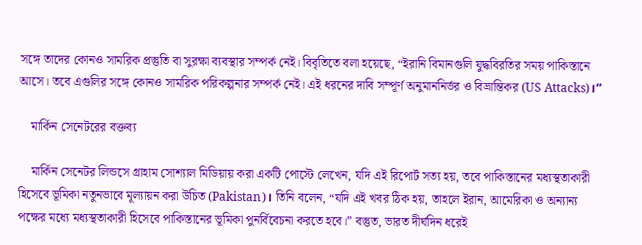সঙ্গে তাদের কোনও সামরিক প্রস্তুতি বা সুরক্ষা ব্যবস্থার সম্পর্ক নেই। বিবৃতিতে বলা হয়েছে, “ইরানি বিমানগুলি যুদ্ধবিরতির সময় পাকিস্তানে আসে। তবে এগুলির সঙ্গে কোনও সামরিক পরিকল্পনার সম্পর্ক নেই। এই ধরনের দাবি সম্পূর্ণ অনুমাননির্ভর ও বিভ্রান্তিকর (US Attacks)।”

    মার্কিন সেনেটরের বক্তব্য

    মার্কিন সেনেটর লিন্ডসে গ্রাহাম সোশ্যাল মিডিয়ায় করা একটি পোস্টে লেখেন, যদি এই রিপোর্ট সত্য হয়, তবে পাকিস্তানের মধ্যস্থতাকারী হিসেবে ভূমিকা নতুনভাবে মূল্যায়ন করা উচিত (Pakistan)। তিনি বলেন, “যদি এই খবর ঠিক হয়, তাহলে ইরান, আমেরিকা ও অন্যান্য পক্ষের মধ্যে মধ্যস্থতাকারী হিসেবে পাকিস্তানের ভূমিকা পুনর্বিবেচনা করতে হবে।” বস্তুত, ভারত দীর্ঘদিন ধরেই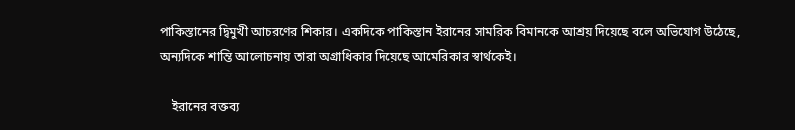পাকিস্তানের দ্বিমুখী আচরণের শিকার। একদিকে পাকিস্তান ইরানের সামরিক বিমানকে আশ্রয় দিয়েছে বলে অভিযোগ উঠেছে, অন্যদিকে শান্তি আলোচনায় তারা অগ্রাধিকার দিয়েছে আমেরিকার স্বার্থকেই।

    ইরানের বক্তব্য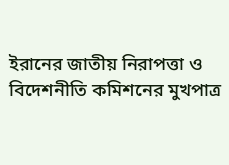ইরানের জাতীয় নিরাপত্তা ও বিদেশনীতি কমিশনের মুখপাত্র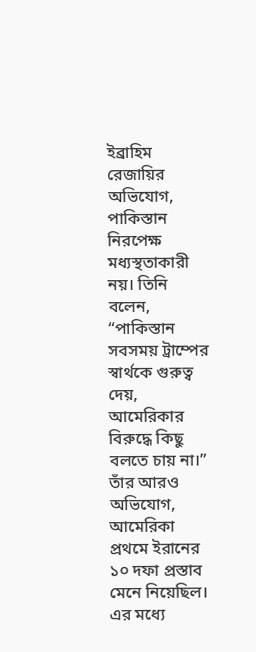ইব্রাহিম রেজায়ির অভিযোগ, পাকিস্তান নিরপেক্ষ মধ্যস্থতাকারী নয়। তিনি বলেন, “পাকিস্তান সবসময় ট্রাম্পের স্বার্থকে গুরুত্ব দেয়, আমেরিকার বিরুদ্ধে কিছু বলতে চায় না।” তাঁর আরও অভিযোগ, আমেরিকা প্রথমে ইরানের ১০ দফা প্রস্তাব মেনে নিয়েছিল। এর মধ্যে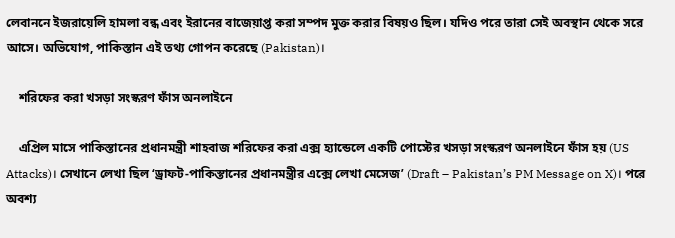লেবাননে ইজরায়েলি হামলা বন্ধ এবং ইরানের বাজেয়াপ্ত করা সম্পদ মুক্ত করার বিষয়ও ছিল। যদিও পরে তারা সেই অবস্থান থেকে সরে আসে। অভিযোগ, পাকিস্তান এই তথ্য গোপন করেছে (Pakistan)।

    শরিফের করা খসড়া সংস্করণ ফাঁস অনলাইনে

    এপ্রিল মাসে পাকিস্তানের প্রধানমন্ত্রী শাহবাজ শরিফের করা এক্স হ্যান্ডেলে একটি পোস্টের খসড়া সংস্করণ অনলাইনে ফাঁস হয় (US Attacks)। সেখানে লেখা ছিল ‘ড্রাফট-পাকিস্তানের প্রধানমন্ত্রীর এক্সে লেখা মেসেজ’ (Draft – Pakistan’s PM Message on X)। পরে অবশ্য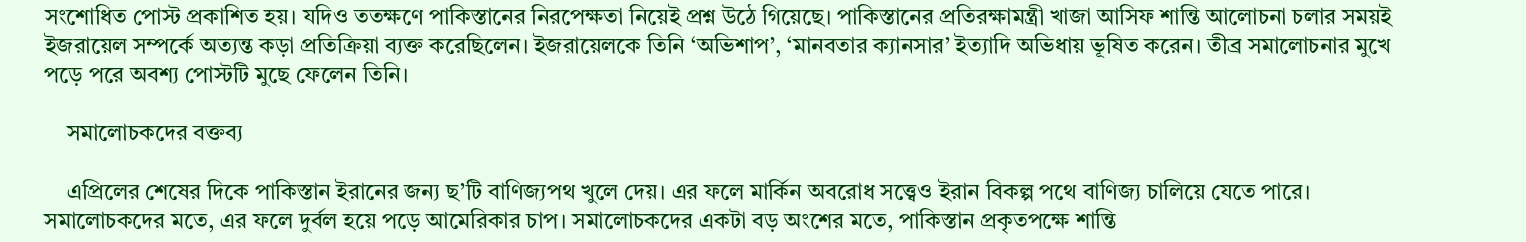সংশোধিত পোস্ট প্রকাশিত হয়। যদিও ততক্ষণে পাকিস্তানের নিরপেক্ষতা নিয়েই প্রশ্ন উঠে গিয়েছে। পাকিস্তানের প্রতিরক্ষামন্ত্রী খাজা আসিফ শান্তি আলোচনা চলার সময়ই ইজরায়েল সম্পর্কে অত্যন্ত কড়া প্রতিক্রিয়া ব্যক্ত করেছিলেন। ইজরায়েলকে তিনি ‘অভিশাপ’, ‘মানবতার ক্যানসার’ ইত্যাদি অভিধায় ভূষিত করেন। তীব্র সমালোচনার মুখে পড়ে পরে অবশ্য পোস্টটি মুছে ফেলেন তিনি।

    সমালোচকদের বক্তব্য

    এপ্রিলের শেষের দিকে পাকিস্তান ইরানের জন্য ছ’টি বাণিজ্যপথ খুলে দেয়। এর ফলে মার্কিন অবরোধ সত্ত্বেও ইরান বিকল্প পথে বাণিজ্য চালিয়ে যেতে পারে। সমালোচকদের মতে, এর ফলে দুর্বল হয়ে পড়ে আমেরিকার চাপ। সমালোচকদের একটা বড় অংশের মতে, পাকিস্তান প্রকৃতপক্ষে শান্তি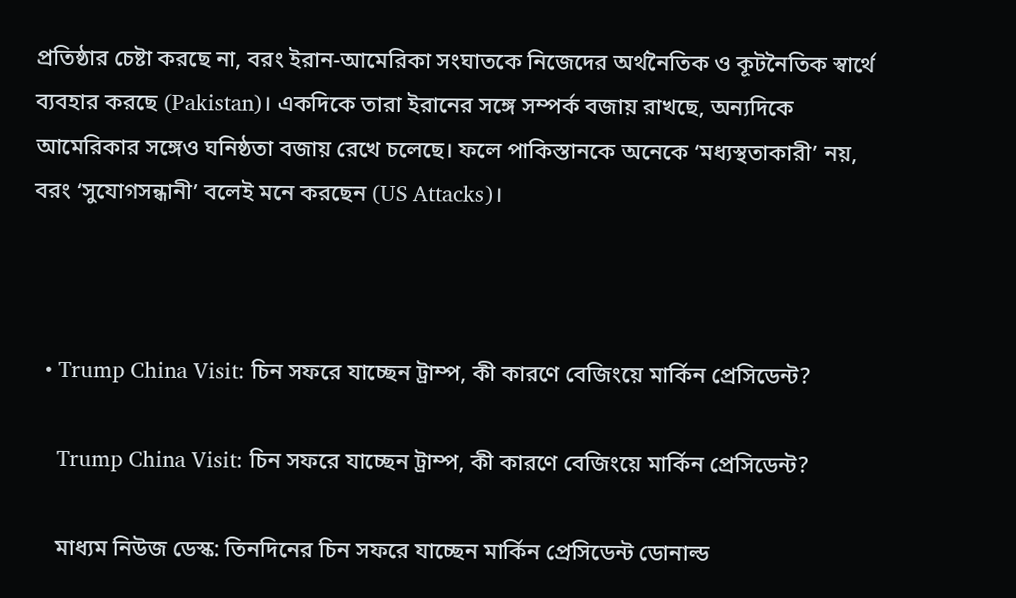প্রতিষ্ঠার চেষ্টা করছে না, বরং ইরান-আমেরিকা সংঘাতকে নিজেদের অর্থনৈতিক ও কূটনৈতিক স্বার্থে ব্যবহার করছে (Pakistan)। একদিকে তারা ইরানের সঙ্গে সম্পর্ক বজায় রাখছে, অন্যদিকে আমেরিকার সঙ্গেও ঘনিষ্ঠতা বজায় রেখে চলেছে। ফলে পাকিস্তানকে অনেকে ‘মধ্যস্থতাকারী’ নয়, বরং ‘সুযোগসন্ধানী’ বলেই মনে করছেন (US Attacks)।



  • Trump China Visit: চিন সফরে যাচ্ছেন ট্রাম্প, কী কারণে বেজিংয়ে মার্কিন প্রেসিডেন্ট?

    Trump China Visit: চিন সফরে যাচ্ছেন ট্রাম্প, কী কারণে বেজিংয়ে মার্কিন প্রেসিডেন্ট?

    মাধ্যম নিউজ ডেস্ক: তিনদিনের চিন সফরে যাচ্ছেন মার্কিন প্রেসিডেন্ট ডোনাল্ড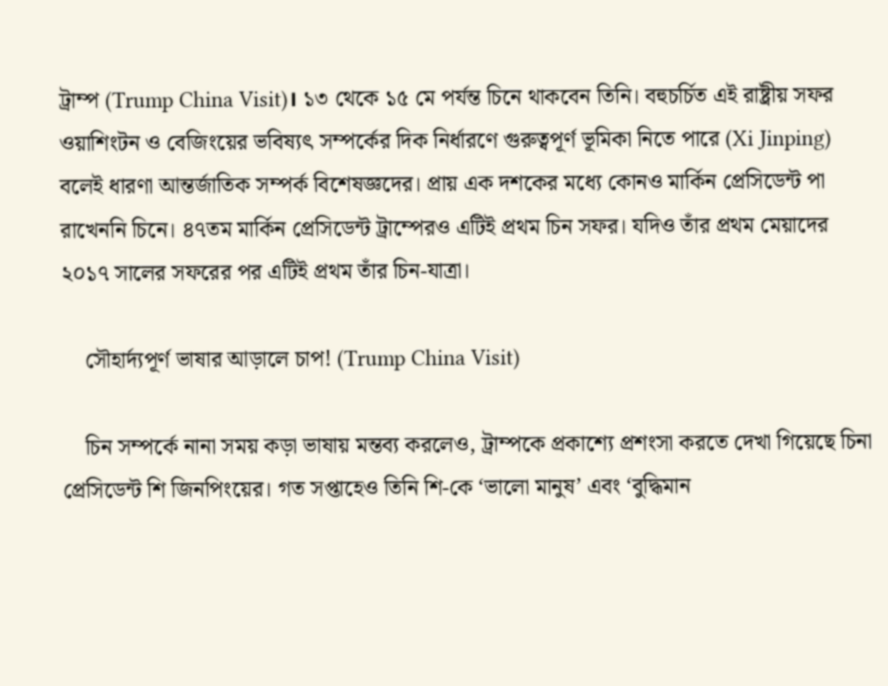ট্রাম্প (Trump China Visit)। ১৩ থেকে ১৫ মে পর্যন্ত চিনে থাকবেন তিনি। বহুচর্চিত এই রাষ্ট্রীয় সফর ওয়াশিংটন ও বেজিংয়ের ভবিষ্যৎ সম্পর্কের দিক নির্ধারণে গুরুত্বপূর্ণ ভূমিকা নিতে পারে (Xi Jinping) বলেই ধারণা আন্তর্জাতিক সম্পর্ক বিশেষজ্ঞদের। প্রায় এক দশকের মধ্যে কোনও মার্কিন প্রেসিডেন্ট পা রাখেননি চিনে। ৪৭তম মার্কিন প্রেসিডেন্ট ট্রাম্পেরও এটিই প্রথম চিন সফর। যদিও তাঁর প্রথম মেয়াদের ২০১৭ সালের সফরের পর এটিই প্রথম তাঁর চিন-যাত্রা।

    সৌহার্দ্যপূর্ণ ভাষার আড়ালে চাপ! (Trump China Visit)

    চিন সম্পর্কে নানা সময় কড়া ভাষায় মন্তব্য করলেও, ট্রাম্পকে প্রকাশ্যে প্রশংসা করতে দেখা গিয়েছে চিনা প্রেসিডেন্ট শি জিনপিংয়ের। গত সপ্তাহেও তিনি শি-কে ‘ভালো মানুষ’ এবং ‘বুদ্ধিমান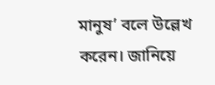মানুষ’ বলে উল্লেখ করেন। জানিয়ে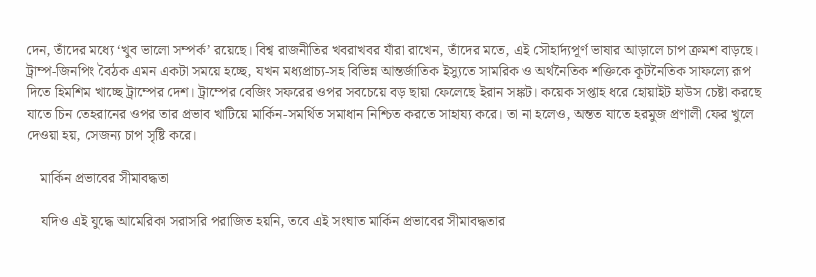দেন, তাঁদের মধ্যে ‘খুব ভালো সম্পর্ক’ রয়েছে। বিশ্ব রাজনীতির খবরাখবর যাঁরা রাখেন, তাঁদের মতে, এই সৌহার্দ্যপূর্ণ ভাষার আড়ালে চাপ ক্রমশ বাড়ছে। ট্রাম্প-জিনপিং বৈঠক এমন একটা সময়ে হচ্ছে, যখন মধ্যপ্রাচ্য-সহ বিভিন্ন আন্তর্জাতিক ইস্যুতে সামরিক ও অর্থনৈতিক শক্তিকে কূটনৈতিক সাফল্যে রূপ দিতে হিমশিম খাচ্ছে ট্রাম্পের দেশ। ট্রাম্পের বেজিং সফরের ওপর সবচেয়ে বড় ছায়া ফেলেছে ইরান সঙ্কট। কয়েক সপ্তাহ ধরে হোয়াইট হাউস চেষ্টা করছে যাতে চিন তেহরানের ওপর তার প্রভাব খাটিয়ে মার্কিন-সমর্থিত সমাধান নিশ্চিত করতে সাহায্য করে। তা না হলেও, অন্তত যাতে হরমুজ প্রণালী ফের খুলে দেওয়া হয়, সেজন্য চাপ সৃষ্টি করে।

    মার্কিন প্রভাবের সীমাবদ্ধতা

    যদিও এই যুদ্ধে আমেরিকা সরাসরি পরাজিত হয়নি, তবে এই সংঘাত মার্কিন প্রভাবের সীমাবদ্ধতার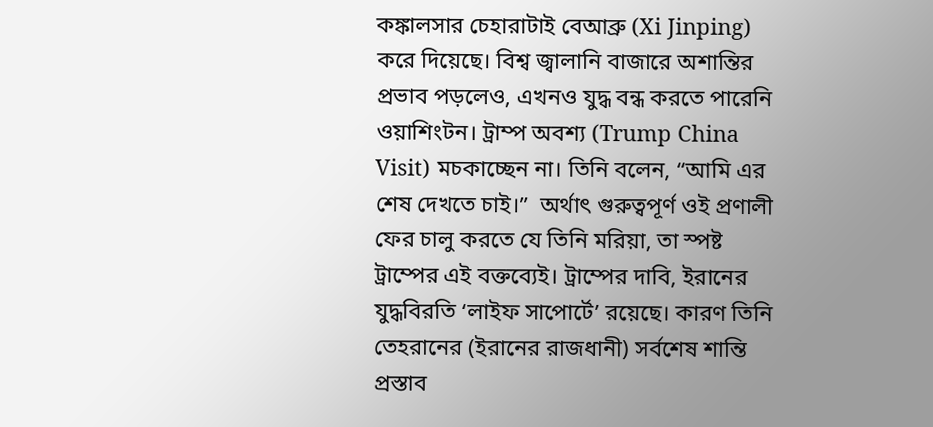কঙ্কালসার চেহারাটাই বেআব্রু (Xi Jinping) করে দিয়েছে। বিশ্ব জ্বালানি বাজারে অশান্তির প্রভাব পড়লেও, এখনও যুদ্ধ বন্ধ করতে পারেনি ওয়াশিংটন। ট্রাম্প অবশ্য (Trump China Visit) মচকাচ্ছেন না। তিনি বলেন, “আমি এর শেষ দেখতে চাই।”  অর্থাৎ গুরুত্বপূর্ণ ওই প্রণালী ফের চালু করতে যে তিনি মরিয়া, তা স্পষ্ট ট্রাম্পের এই বক্তব্যেই। ট্রাম্পের দাবি, ইরানের যুদ্ধবিরতি ‘লাইফ সাপোর্টে’ রয়েছে। কারণ তিনি তেহরানের (ইরানের রাজধানী) সর্বশেষ শান্তি প্রস্তাব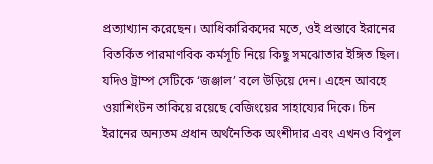প্রত্যাখ্যান করেছেন। আধিকারিকদের মতে, ওই প্রস্তাবে ইরানের বিতর্কিত পারমাণবিক কর্মসূচি নিয়ে কিছু সমঝোতার ইঙ্গিত ছিল। যদিও ট্রাম্প সেটিকে ‘জঞ্জাল’ বলে উড়িয়ে দেন। এহেন আবহে ওয়াশিংটন তাকিয়ে রয়েছে বেজিংয়ের সাহায্যের দিকে। চিন ইরানের অন্যতম প্রধান অর্থনৈতিক অংশীদার এবং এখনও বিপুল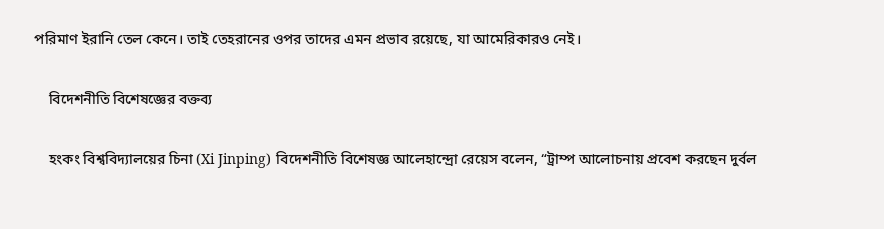পরিমাণ ইরানি তেল কেনে। তাই তেহরানের ওপর তাদের এমন প্রভাব রয়েছে, যা আমেরিকারও নেই।

    বিদেশনীতি বিশেষজ্ঞের বক্তব্য

    হংকং বিশ্ববিদ্যালয়ের চিনা (Xi Jinping) বিদেশনীতি বিশেষজ্ঞ আলেহান্দ্রো রেয়েস বলেন, “ট্রাম্প আলোচনায় প্রবেশ করছেন দুর্বল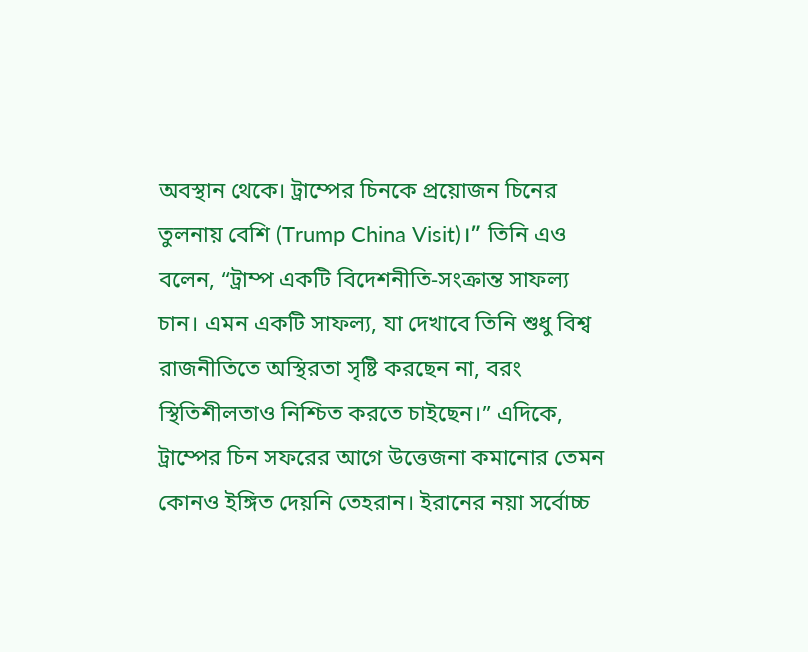অবস্থান থেকে। ট্রাম্পের চিনকে প্রয়োজন চিনের তুলনায় বেশি (Trump China Visit)।” তিনি এও বলেন, “ট্রাম্প একটি বিদেশনীতি-সংক্রান্ত সাফল্য চান। এমন একটি সাফল্য, যা দেখাবে তিনি শুধু বিশ্ব রাজনীতিতে অস্থিরতা সৃষ্টি করছেন না, বরং স্থিতিশীলতাও নিশ্চিত করতে চাইছেন।” এদিকে, ট্রাম্পের চিন সফরের আগে উত্তেজনা কমানোর তেমন কোনও ইঙ্গিত দেয়নি তেহরান। ইরানের নয়া সর্বোচ্চ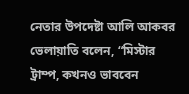নেতার উপদেষ্টা আলি আকবর ভেলায়াতি বলেন, “মিস্টার ট্রাম্প, কখনও ভাববেন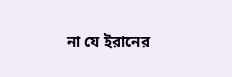না যে ইরানের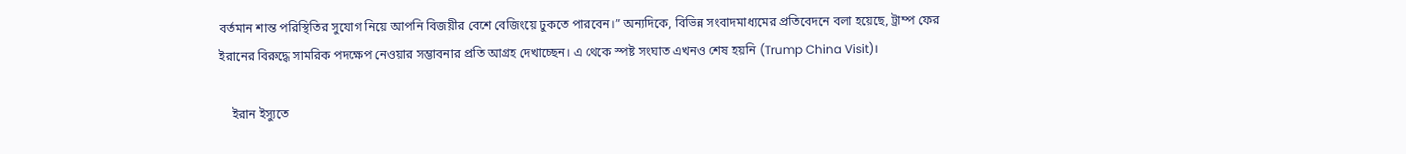বর্তমান শান্ত পরিস্থিতির সুযোগ নিয়ে আপনি বিজয়ীর বেশে বেজিংয়ে ঢুকতে পারবেন।” অন্যদিকে, বিভিন্ন সংবাদমাধ্যমের প্রতিবেদনে বলা হয়েছে, ট্রাম্প ফের ইরানের বিরুদ্ধে সামরিক পদক্ষেপ নেওয়ার সম্ভাবনার প্রতি আগ্রহ দেখাচ্ছেন। এ থেকে স্পষ্ট সংঘাত এখনও শেষ হয়নি (Trump China Visit)।

    ইরান ইস্যুতে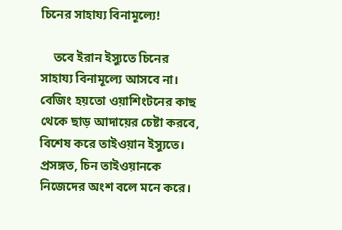চিনের সাহায্য বিনামূল্যে!

    তবে ইরান ইস্যুতে চিনের সাহায্য বিনামূল্যে আসবে না। বেজিং হয়তো ওয়াশিংটনের কাছ থেকে ছাড় আদায়ের চেষ্টা করবে, বিশেষ করে তাইওয়ান ইস্যুতে। প্রসঙ্গত, চিন তাইওয়ানকে নিজেদের অংশ বলে মনে করে।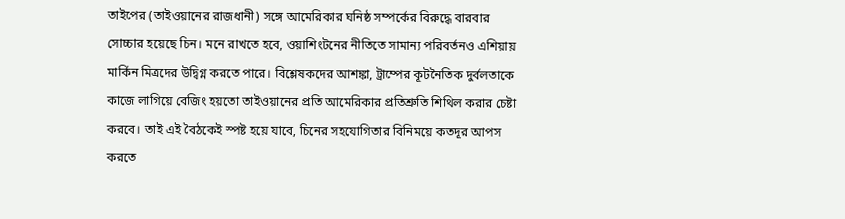তাইপের (তাইওয়ানের রাজধানী) সঙ্গে আমেরিকার ঘনিষ্ঠ সম্পর্কের বিরুদ্ধে বারবার সোচ্চার হয়েছে চিন। মনে রাখতে হবে, ওয়াশিংটনের নীতিতে সামান্য পরিবর্তনও এশিয়ায় মার্কিন মিত্রদের উদ্বিগ্ন করতে পারে। বিশ্লেষকদের আশঙ্কা, ট্রাম্পের কূটনৈতিক দুর্বলতাকে কাজে লাগিয়ে বেজিং হয়তো তাইওয়ানের প্রতি আমেরিকার প্রতিশ্রুতি শিথিল করার চেষ্টা করবে। তাই এই বৈঠকেই স্পষ্ট হয়ে যাবে, চিনের সহযোগিতার বিনিময়ে কতদূর আপস করতে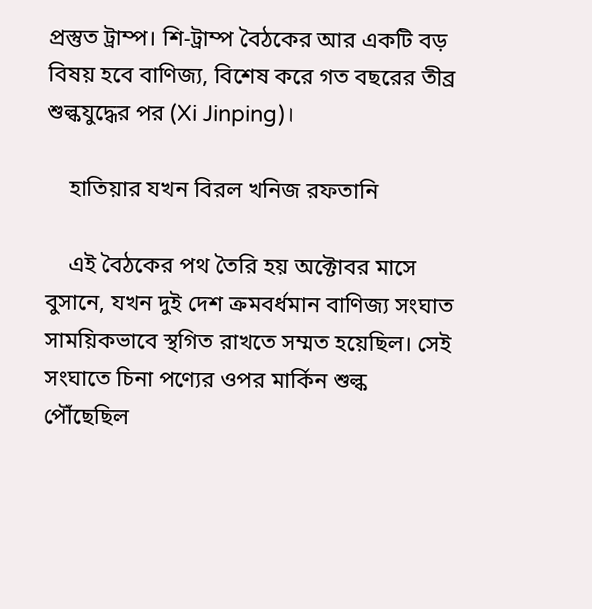প্রস্তুত ট্রাম্প। শি-ট্রাম্প বৈঠকের আর একটি বড় বিষয় হবে বাণিজ্য, বিশেষ করে গত বছরের তীব্র শুল্কযুদ্ধের পর (Xi Jinping)।

    হাতিয়ার যখন বিরল খনিজ রফতানি

    এই বৈঠকের পথ তৈরি হয় অক্টোবর মাসে বুসানে, যখন দুই দেশ ক্রমবর্ধমান বাণিজ্য সংঘাত সাময়িকভাবে স্থগিত রাখতে সম্মত হয়েছিল। সেই সংঘাতে চিনা পণ্যের ওপর মার্কিন শুল্ক পৌঁছেছিল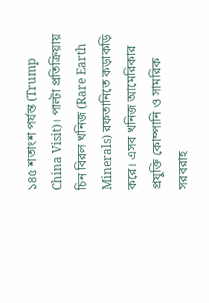১৪৫ শতাংশ পর্যন্ত (Trump China Visit)। পাল্টা প্রতিক্রিয়ায় চিন বিরল খনিজ (Rare Earth Minerals) রফতানিতে কড়াকড়ি করে। এসব খনিজ আমেরিকার প্রযুক্তি কোম্পানি ও সামরিক সরবরাহ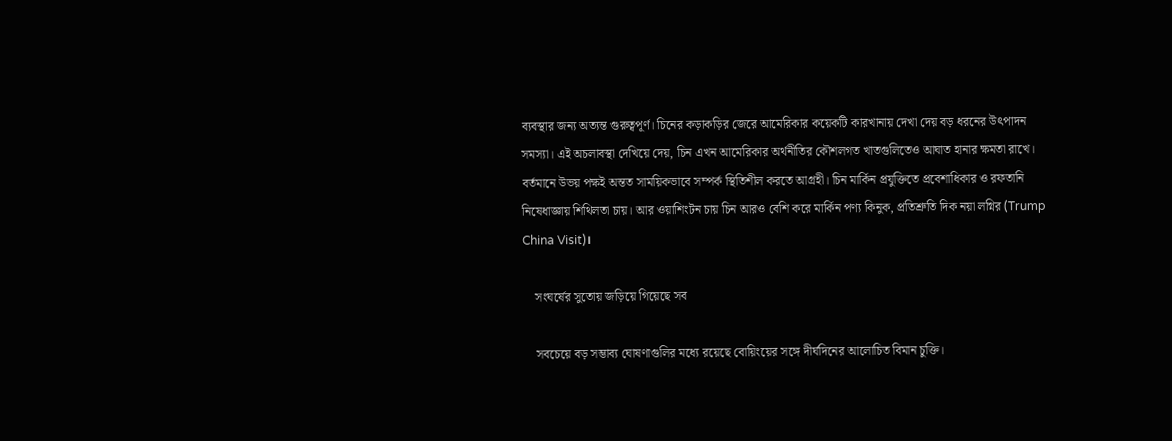ব্যবস্থার জন্য অত্যন্ত গুরুত্বপূর্ণ। চিনের কড়াকড়ির জেরে আমেরিকার কয়েকটি কারখানায় দেখা দেয় বড় ধরনের উৎপাদন সমস্যা। এই অচলাবস্থা দেখিয়ে দেয়, চিন এখন আমেরিকার অর্থনীতির কৌশলগত খাতগুলিতেও আঘাত হানার ক্ষমতা রাখে। বর্তমানে উভয় পক্ষই অন্তত সাময়িকভাবে সম্পর্ক স্থিতিশীল করতে আগ্রহী। চিন মার্কিন প্রযুক্তিতে প্রবেশাধিকার ও রফতানি নিষেধাজ্ঞায় শিথিলতা চায়। আর ওয়াশিংটন চায় চিন আরও বেশি করে মার্কিন পণ্য কিনুক, প্রতিশ্রুতি দিক নয়া লগ্নির (Trump China Visit)।

    সংঘর্ষের সুতোয় জড়িয়ে গিয়েছে সব

    সবচেয়ে বড় সম্ভাব্য ঘোষণাগুলির মধ্যে রয়েছে বোয়িংয়ের সঙ্গে দীর্ঘদিনের আলোচিত বিমান চুক্তি।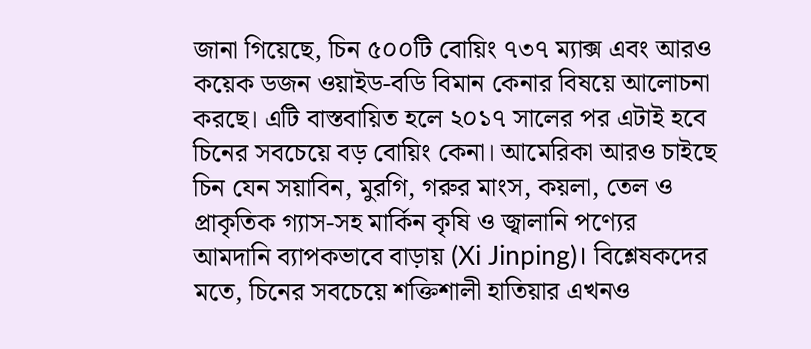জানা গিয়েছে, চিন ৫০০টি বোয়িং ৭৩৭ ম্যাক্স এবং আরও কয়েক ডজন ওয়াইড-বডি বিমান কেনার বিষয়ে আলোচনা করছে। এটি বাস্তবায়িত হলে ২০১৭ সালের পর এটাই হবে চিনের সবচেয়ে বড় বোয়িং কেনা। আমেরিকা আরও চাইছে চিন যেন সয়াবিন, মুরগি, গরুর মাংস, কয়লা, তেল ও প্রাকৃতিক গ্যাস-সহ মার্কিন কৃষি ও জ্বালানি পণ্যের আমদানি ব্যাপকভাবে বাড়ায় (Xi Jinping)। বিশ্লেষকদের মতে, চিনের সবচেয়ে শক্তিশালী হাতিয়ার এখনও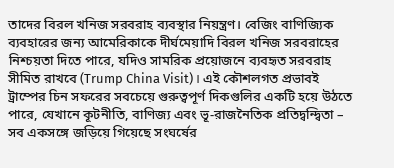তাদের বিরল খনিজ সরবরাহ ব্যবস্থার নিয়ন্ত্রণ। বেজিং বাণিজ্যিক ব্যবহারের জন্য আমেরিকাকে দীর্ঘমেয়াদি বিরল খনিজ সরবরাহের নিশ্চয়তা দিতে পারে, যদিও সামরিক প্রয়োজনে ব্যবহৃত সরবরাহ সীমিত রাখবে (Trump China Visit)। এই কৌশলগত প্রভাবই ট্রাম্পের চিন সফরের সবচেয়ে গুরুত্বপূর্ণ দিকগুলির একটি হয়ে উঠতে পারে, যেখানে কূটনীতি, বাণিজ্য এবং ভূ-রাজনৈতিক প্রতিদ্বন্দ্বিতা – সব একসঙ্গে জড়িয়ে গিয়েছে সংঘর্ষের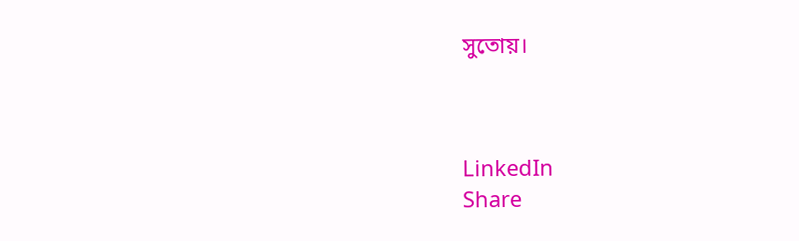সুতোয়।



LinkedIn
Share